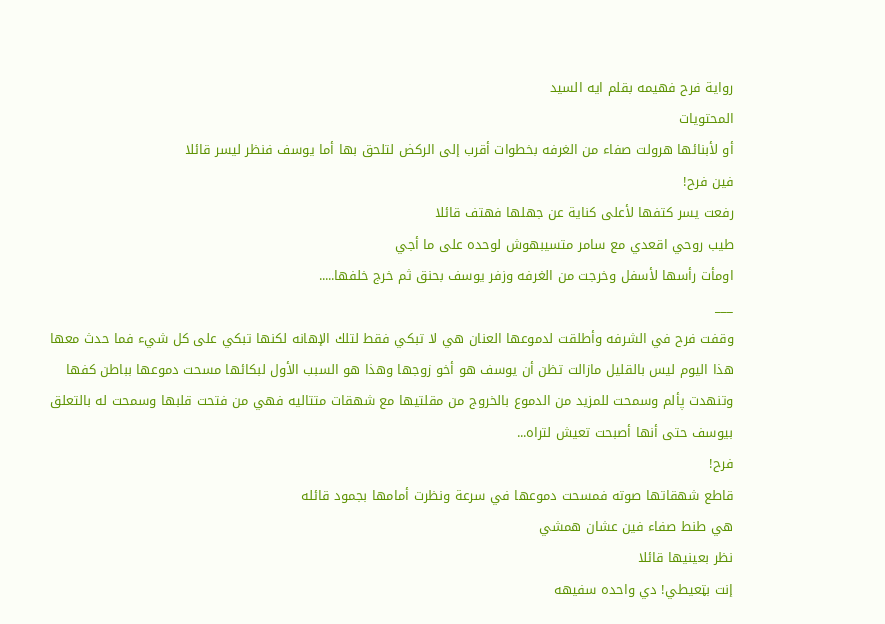رواية فرح فهيمه بقلم ايه السيد
المحتويات
أو لأبنائها هرولت صفاء من الغرفه بخطوات أقرب إلى الركض لتلحق بها أما يوسف فنظر ليسر قائلا
فين فرح!
رفعت يسر كتفها لأعلى كناية عن جهلها فهتف قائلا
طيب روحي اقعدي مع سامر متسيبهوش لوحده على ما أجي
اومأت رأسها لأسفل وخرجت من الغرفه وزفر يوسف بحنق ثم خرج خلفها.....
___
وقفت فرح في الشرفه وأطلقت لدموعها العنان هي لا تبكي فقط لتلك الإهانه لكنها تبكي على كل شيء فما حدث معها هذا اليوم ليس بالقليل مازالت تظن أن يوسف هو أخو زوجها وهذا هو السبب الأول لبكائها مسحت دموعها بباطن كفها وتنهدت پألم وسمحت للمزيد من الدموع بالخروج من مقلتيها مع شهقات متتاليه فهي من فتحت قلبها وسمحت له بالتعلق بيوسف حتى أنها أصبحت تعيش لتراه...
فرح!
قاطع شهقاتها صوته فمسحت دموعها في سرعة ونظرت أمامها بجمود قائله
هي طنط صفاء فين عشان همشي
نظر بعينيها قائلا
إنت بټعيطي! دي واحده سفيهه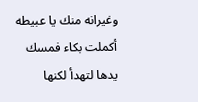وغيرانه منك يا عبيطه
أكملت بكاء فمسك يدها لتهدأ لكنها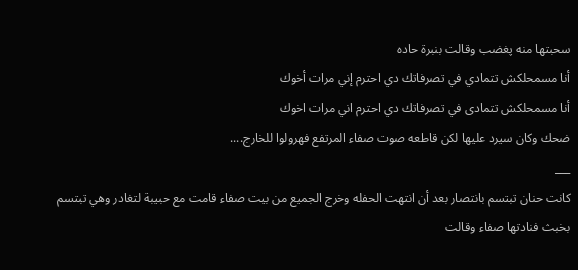سحبتها منه پغضب وقالت بنبرة حاده
أنا مسمحلكش تتمادي في تصرفاتك دي احترم إني مرات أخوك
أنا مسمحلكش تتمادى في تصرفاتك دي احترم اني مرات اخوك
ضحك وكان سيرد عليها لكن قاطعه صوت صفاء المرتفع فهرولوا للخارج....
___
كانت حنان تبتسم بانتصار بعد أن انتهت الحفله وخرج الجميع من بيت صفاء قامت مع حبيبة لتغادر وهي تبتسم بخبث فنادتها صفاء وقالت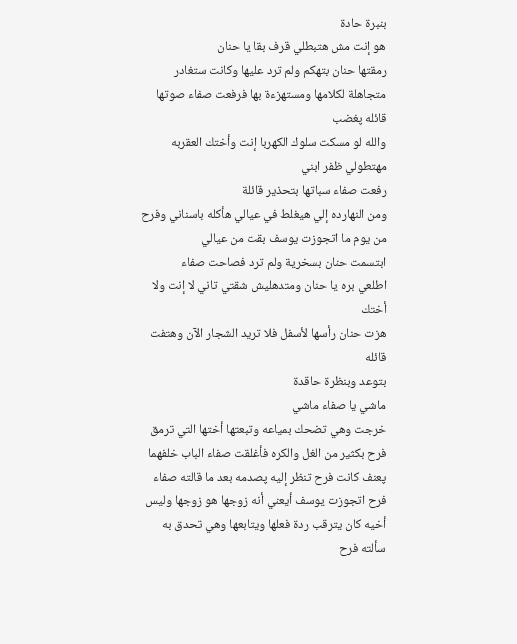بنبرة حادة
هو إنت مش هتبطلي قرف بقا يا حنان
رمقتها حنان بتهكم ولم ترد عليها وكانت ستغادر متجاهلة لكلامها ومستهزءة بها فرفعت صفاء صوتها قائله پغضب
والله لو مسكت سلوك الكهربا إنت وأختك العقربه مهتطولي ظفر ابني
رفعت صفاء سباتها بتحذير قائلة
ومن النهارده إلي هيغلط في عيالي هأكله باسناني وفرح من يوم ما اتجوزت يوسف بقت من عيالي
ابتسمت حنان بسخرية ولم ترد فصاحت صفاء
اطلعي بره يا حنان ومتدهليش شقتي تاني لا إنت ولا أختك
هزت حنان رأسها لأسفل فلا تريد الشجار الآن وهتفت قائله
بتوعد وبنظرة حاقدة
ماشي يا صفاء ماشي
خرجت وهي تضحك بمياعه وتبعتها أختها التي ترمق فرح بكثير من الغل والكره فأغلقت صفاء الباب خلفهما پعنف كانت فرح تنظر إليه پصدمه بعد ما قالته صفاء فرح اتجوزت يوسف أيعني أنه زوجها هو زوجها وليس أخيه كان يترقب ردة فعلها ويتابعها وهي تحدق به سألته فرح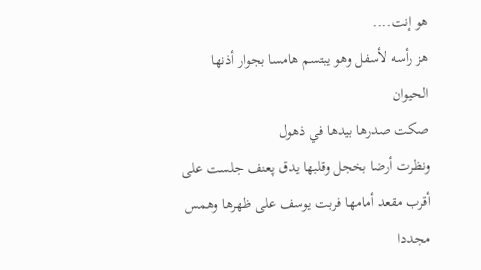هو إنت....
هز رأسه لأسفل وهو يبتسم هامسا بجوار أذنها
الحيوان
صكت صدرها بيدها في ذهول
ونظرت أرضا بخجل وقلبها يدق پعنف جلست على أقرب مقعد أمامها فربت يوسف على ظهرها وهمس مجددا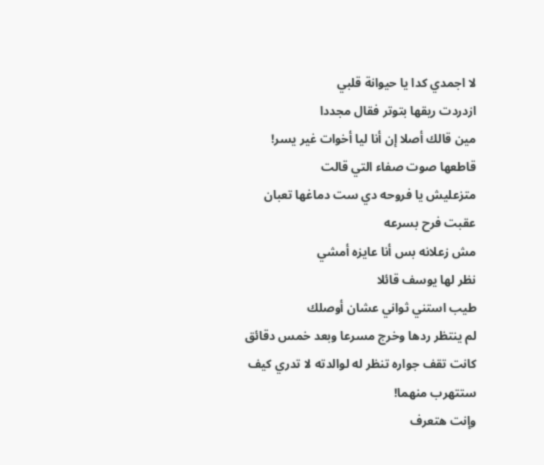لا اجمدي كدا يا حيوانة قلبي
ازدردت ريقها بتوتر فقال مجددا
مين قالك أصلا إن أنا ليا أخوات غير يسر!
قاطعها صوت صفاء التي قالت
متزعليش يا فروحه دي ست دماغها تعبان
عقبت فرح بسرعه
مش زعلانه بس أنا عايزه أمشي
نظر لها يوسف قائلا
طيب استني ثواني عشان أوصلك
لم ينتظر ردها وخرج مسرعا وبعد خمس دقائق كانت تقف جواره تنظر له لوالدته لا تدري كيف ستتهرب منهما!
وإنت هتعرف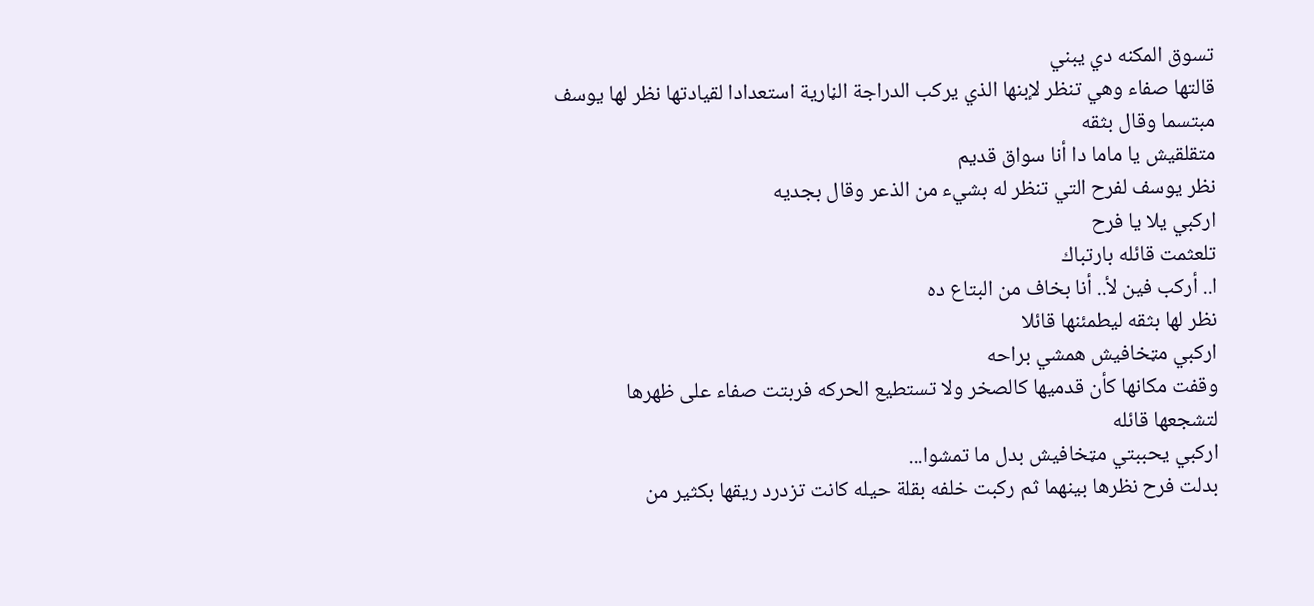تسوق المكنه دي يبني
قالتها صفاء وهي تنظر لإبنها الذي يركب الدراجة الڼارية استعدادا لقيادتها نظر لها يوسف مبتسما وقال بثقه
متقلقيش يا ماما دا أنا سواق قديم
نظر يوسف لفرح التي تنظر له بشيء من الذعر وقال بجديه
اركبي يلا يا فرح
تلعثمت قائله بارتباك
ا.. أركب فين لأ.. أنا بخاف من البتاع ده
نظر لها بثقه ليطمئنها قائلا
اركبي مټخافيش همشي براحه
وقفت مكانها كأن قدميها كالصخر ولا تستطيع الحركه فربتت صفاء على ظهرها
لتشجعها قائله
اركبي يحببتي مټخافيش بدل ما تمشوا...
بدلت فرح نظرها بينهما ثم ركبت خلفه بقلة حيله كانت تزدرد ريقها بكثير من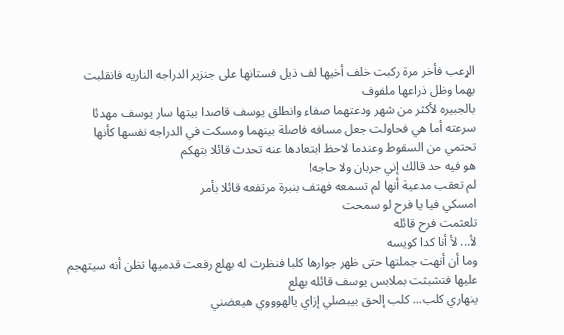الړعب فأخر مرة ركبت خلف أخيها لف ذيل فستانها على جنزير الدراجه الناريه فانقلبت بهما وظل ذراعها ملفوف
بالجبيره لأكثر من شهر ودعتهما صفاء وانطلق يوسف قاصدا بيتها سار يوسف مهدئا سرعته أما هي فحاولت جعل مسافه فاصلة بينهما ومسكت في الدراجه نفسها كأنها تحتمي من السقوط وعندما لاحظ ابتعادها عنه تحدث قائلا بتهكم
هو فيه حد قالك إني جربان ولا حاجه!
لم تعقب مدعية أنها لم تسمعه فهتف بنبرة مرتفعه قائلا بأمر
امسكي فيا يا فرح لو سمحت
تلعثمت فرح قائله
لأ... لأ أنا كدا كويسه
وما أن أنهت جملتها حتى ظهر جوارها كلبا فنظرت له بهلع رفعت قدميها تظن أنه سيتهجم عليها فتشبثت بملابس يوسف قائله بهلع
ينهاري كلب... كلب إلحق بيبصلي إزاي يالهوووي هيعضني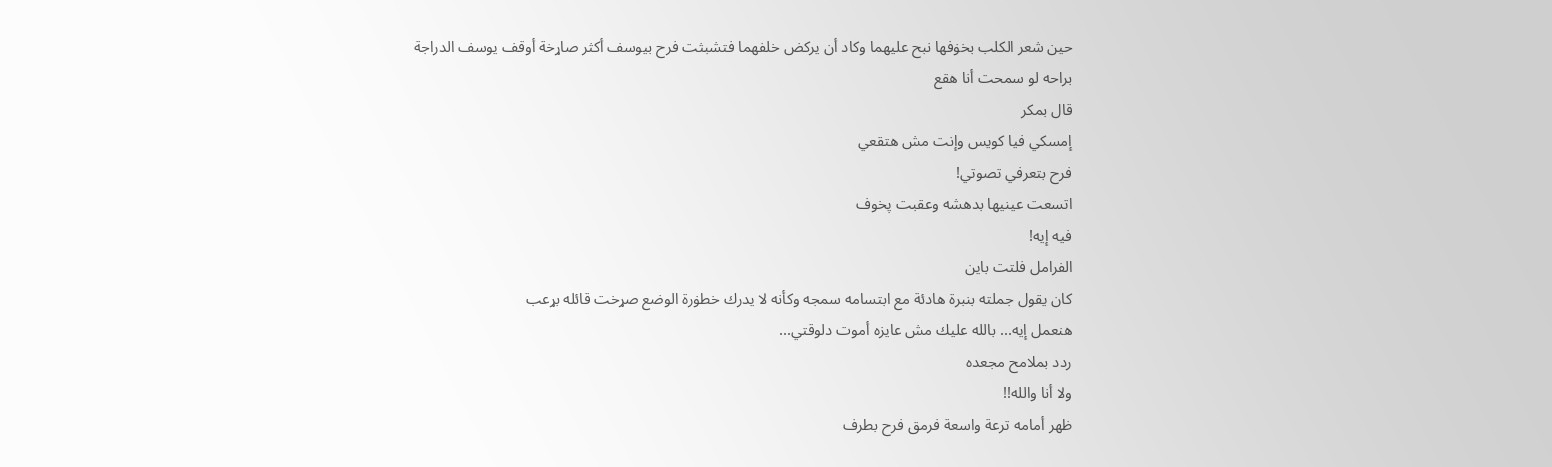حين شعر الكلب بخۏفها نبح عليهما وكاد أن يركض خلفهما فتشبثت فرح بيوسف أكثر صاړخة أوقف يوسف الدراجة
براحه لو سمحت أنا هقع
قال بمكر
إمسكي فيا كويس وإنت مش هتقعي
فرح بتعرفي تصوتي!
اتسعت عينيها بدهشه وعقبت پخوف
فيه إيه!
الفرامل فلتت باين
كان يقول جملته بنبرة هادئة مع ابتسامه سمجه وكأنه لا يدرك خطۏرة الوضع صړخت قائله بړعب
هنعمل إيه... بالله عليك مش عايزه أموت دلوقتي...
ردد بملامح مجعده
ولا أنا والله!!
ظهر أمامه ترعة واسعة فرمق فرح بطرف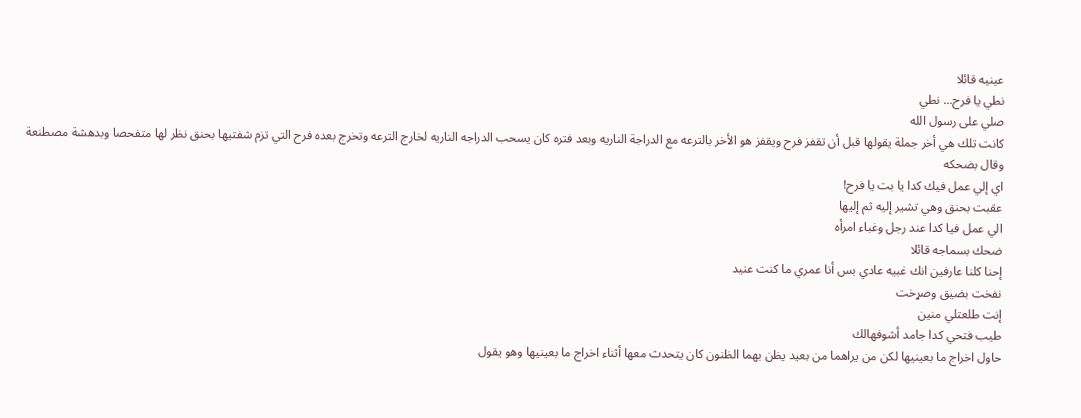عينيه قائلا
نطي يا فرح... نطي
صلي على رسول الله
كانت تلك هي أخر جملة يقولها قبل أن تقفز فرح ويقفز هو الأخر بالترعه مع الدراجة الناريه وبعد فتره كان يسحب الدراجه الناريه لخارج الترعه وتخرج بعده فرح التي تزم شفتيها بحنق نظر لها متفحصا وبدهشة مصطنعة وقال بضحكه
اي إلي عمل فيك كدا يا بت يا فرح!
عقبت بحنق وهي تشير إليه ثم إليها
الي عمل فيا كدا عند رجل وغباء امرأه
ضحك بسماجه قائلا
إحنا كلنا عارفين انك غبيه عادي بس أنا عمري ما كنت عنيد
نفخت بضيق وصړخت
إنت طلعتلي منين
طيب فتحي كدا جامد أشوفهالك
حاول اخراج ما بعينيها لكن من يراهما من بعيد يظن بهما الظنون كان يتحدث معها أثناء اخراج ما بعينيها وهو يقول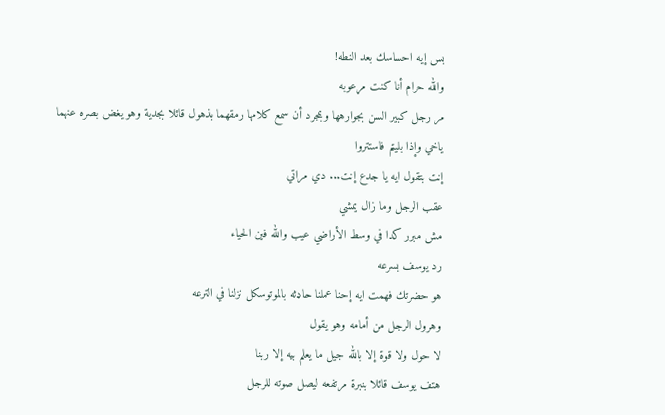بس إيه احساسك بعد النطه!
والله حرام أنا كنت مړعوبه
مر رجل كبير السن بجوارهها وبمجرد أن سمع كلامها رمقهما بذهول قائلا بجدية وهو يغض بصره عنهما
ياخي وإذا بليتم فاستتروا
إنت بتقول ايه يا جدع إنت... دي مراتي
عقب الرجل وما زال يمشي
مش مبرر كدا في وسط الأراضي عيب والله فين الحياء
رد يوسف بسرعه
هو حضرتك فهمت ايه إحنا عملنا حاډثه بالموتوسكل نزلنا في الترعه
وهرول الرجل من أمامه وهو يقول
لا حول ولا قوة إلا بالله جيل ما يعلم بيه إلا ربنا
هتف يوسف قائلا بنبرة مرتفعه ليصل صوته للرجل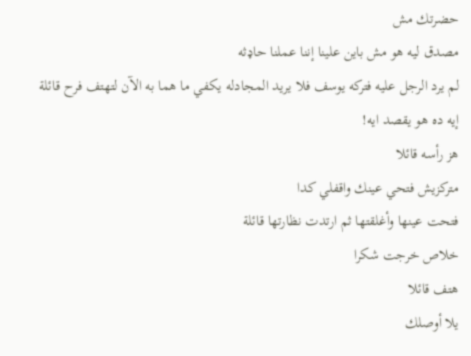حضرتك مش
مصدق ليه هو مش باين علينا إننا عملنا حاډثه
لم يرد الرجل عليه فتركه يوسف فلا يريد المجادله يكفي ما هما به الآن لتهتف فرح قائلة
إيه ده هو يقصد ايه!
هز رأسه قائلا
متركزيش فتحي عينك واقفلي كدا
فتحت عينها وأغلقتها ثم ارتدت نظارتها قائلة
خلاص خرجت شكرا
هتف قائلا
يلا أوصلك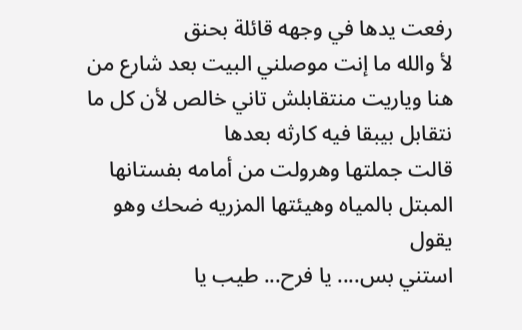رفعت يدها في وجهه قائلة بحنق
لأ والله ما إنت موصلني البيت بعد شارع من هنا وياريت منتقابلش تاني خالص لأن كل ما نتقابل بيبقا فيه كارثه بعدها
قالت جملتها وهرولت من أمامه بفستانها المبتل بالمياه وهيئتها المزريه ضحك وهو يقول
استني بس.... يا فرح... طيب يا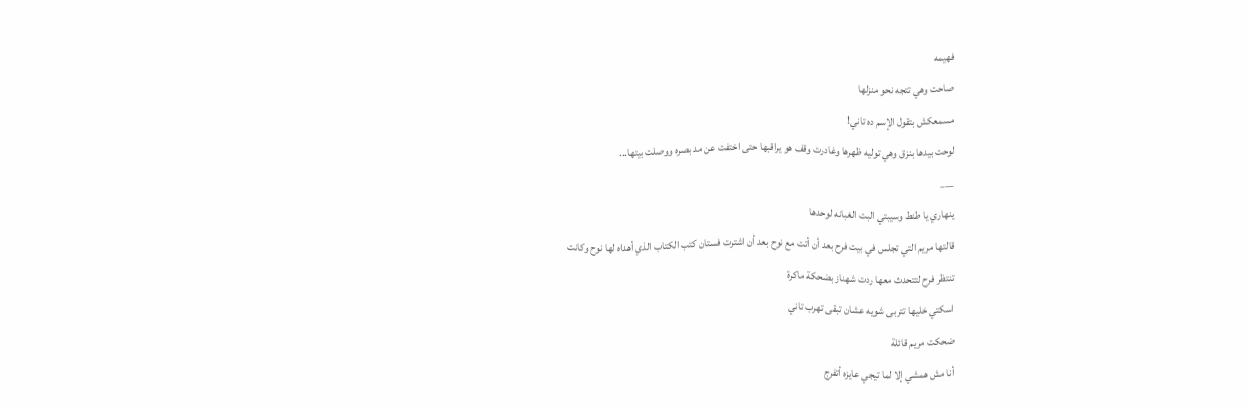فهيمه
صاحت وهي تتجه نحو منزلها
مسمعكش بتقول الإسم ده تاني!
لوحت بيدها بنزق وهي توليه ظهرها وغادرت وقف هو يراقبها حتى اختفت عن مد بصره ووصلت بيتها...
___
ينهاري يا طنط وسيبتي البت الغبانه لوحدها
قالتها مريم التي تجلس في بيت فرح بعد أن أتت مع نوح بعد أن اشترت فستان كتب الكتاب الذي أهداه لها نوح وكانت
تنتظر فرح لتتحدث معها ردت شهناز بضحكة ماكرة
اسكتي خليها تتربى شويه عشان تبقى تهرب تاني
ضحكت مريم قائلة
أنا مش همشي إلا لما تيجي عايزه أتفرج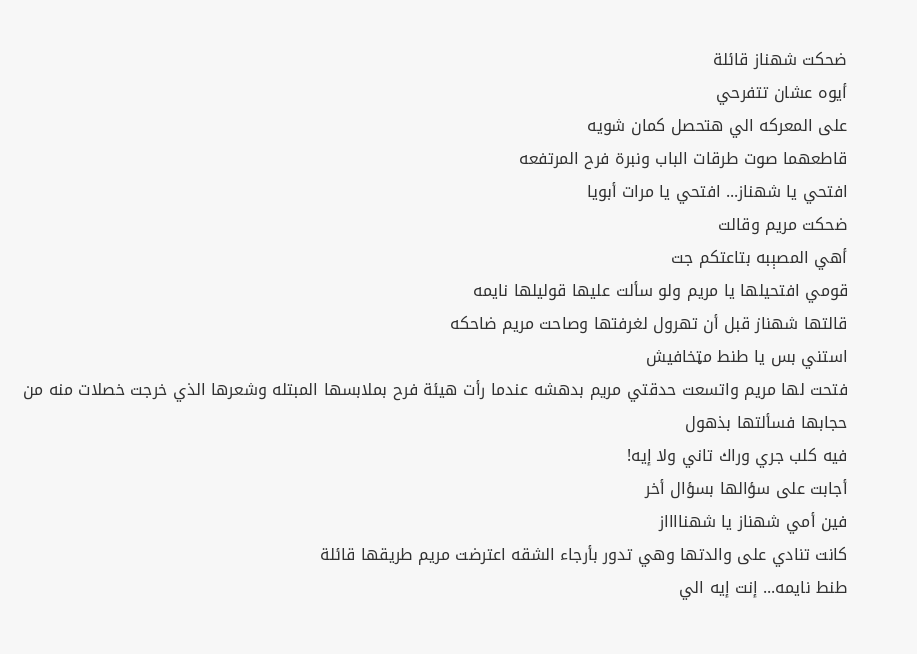ضحكت شهناز قائلة
أيوه عشان تتفرحي
على المعركه الي هتحصل كمان شويه
قاطعهما صوت طرقات الباب ونبرة فرح المرتفعه
افتحي يا شهناز... افتحي يا مرات أبويا
ضحكت مريم وقالت
أهي المصېبه بتاعتكم جت
قومي افتحيلها يا مريم ولو سألت عليها قوليلها نايمه
قالتها شهناز قبل أن تهرول لغرفتها وصاحت مريم ضاحكه
استني بس يا طنط مټخافيش
فتحت لها مريم واتسعت حدقتي مريم بدهشه عندما رأت هيئة فرح بملابسها المبتله وشعرها الذي خرجت خصلات منه من حجابها فسألتها بذهول
فيه كلب جري وراك تاني ولا إيه!
أجابت على سؤالها بسؤال أخر
فين أمي شهناز يا شهنااااز
كانت تنادي على والدتها وهي تدور بأرجاء الشقه اعترضت مريم طريقها قائلة
طنط نايمه... إنت إيه الي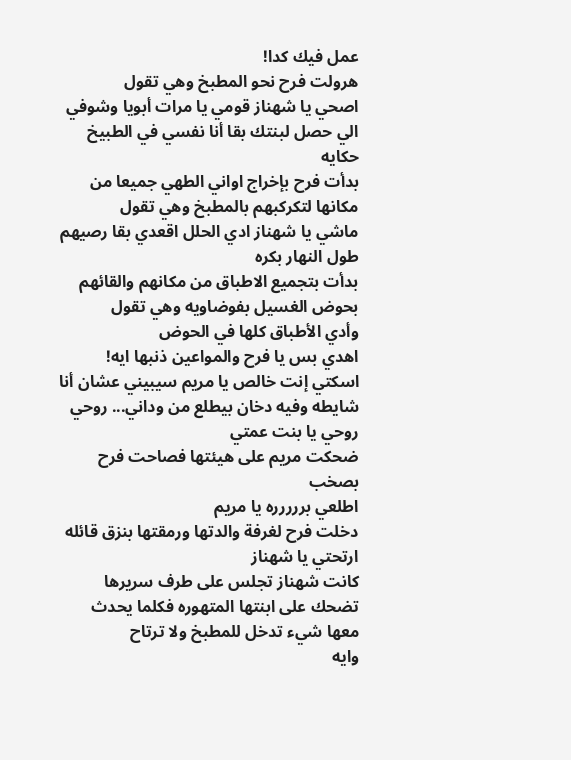عمل فيك كدا!
هرولت فرح نحو المطبخ وهي تقول
اصحي يا شهناز قومي يا مرات أبويا وشوفي الي حصل لبنتك بقا أنا نفسي في الطبيخ حكايه
بدأت فرح بإخراج اواني الطهي جميعا من مكانها لتكركبهم بالمطبخ وهي تقول
ماشي يا شهناز ادي الحلل اقعدي بقا رصيهم طول النهار بكره
بدأت بتجميع الاطباق من مكانهم والقائهم بحوض الغسيل بفوضاويه وهي تقول
وأدي الأطباق كلها في الحوض
اهدي بس يا فرح والمواعين ذنبها ايه!
اسكتي إنت خالص يا مريم سيبيني عشان أنا شايطه وفيه دخان بيطلع من وداني... روحي روحي يا بنت عمتي
ضحكت مريم على هيئتها فصاحت فرح بصخب
اطلعي بررررره يا مريم
دخلت فرح لغرفة والدتها ورمقتها بنزق قائله
ارتحتي يا شهناز
كانت شهناز تجلس على طرف سريرها تضحك على ابنتها المتهوره فكلما يحدث معها شيء تدخل للمطبخ ولا ترتاح
وايه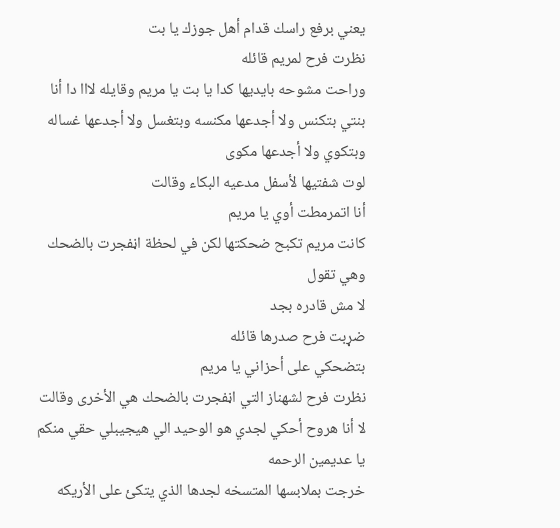يعني برفع راسك قدام أهل جوزك يا بت
نظرت فرح لمريم قائله
وراحت مشوحه بايديها كدا يا بت يا مريم وقايله لااا دا أنا بنتي بتكنس ولا أجدعها مكنسه وبتغسل ولا أجدعها غساله وبتكوي ولا أجدعها مكوى
لوت شفتيها لأسفل مدعيه البكاء وقالت
أنا اتمرمطت أوي يا مريم
كانت مريم تكبح ضحكتها لكن في لحظة اڼفجرت بالضحك وهي تقول
لا مش قادره بجد
ضړبت فرح صدرها قائله
بتضحكي على أحزاني يا مريم
نظرت فرح لشهناز التي اڼفجرت بالضحك هي الأخرى وقالت
لا أنا هروح أحكي لجدي هو الوحيد الي هيجيبلي حقي منكم يا عديمين الرحمه
خرجت بملابسها المتسخه لجدها الذي يتكئ على الأريكه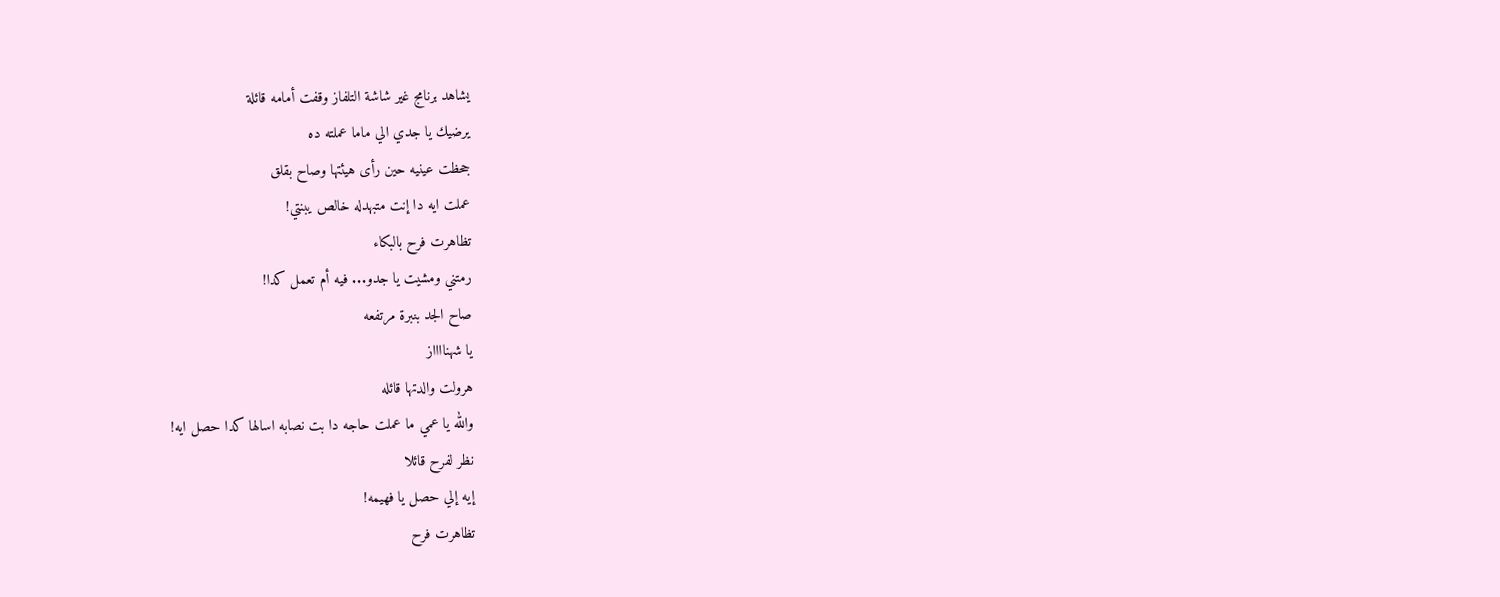يشاهد برنامج غير شاشة التلفاز وقفت أمامه قائلة
يرضيك يا جدي الي ماما عملته ده
جحظت عينيه حين رأى هيئتها وصاح بقلق
عملت ايه دا إنت متبهدله خالص يبنتي!
تظاهرت فرح بالبكاء
رمتني ومشيت يا جدو... فيه أم تعمل كدا!
صاح الجد بنبرة مرتفعه
يا شهنااااز
هرولت والدتها قائله
والله يا عمي ما عملت حاجه دا بت نصابه اسالها كدا حصل ايه!
نظر لفرح قائلا
إيه إلي حصل يا فهيمه!
تظاهرت فرح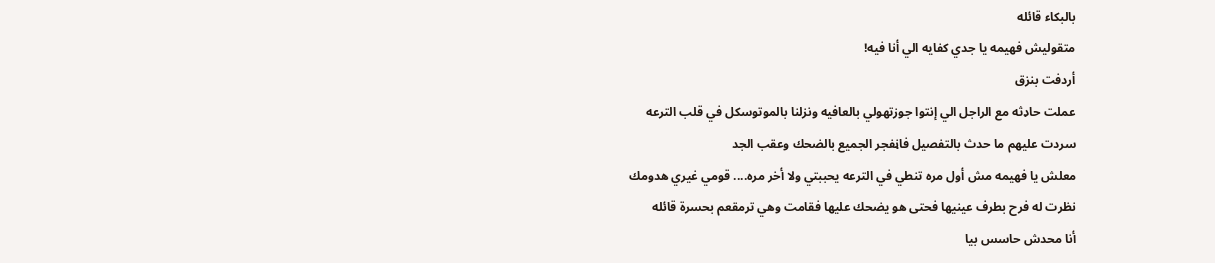بالبكاء قائله
متقوليش فهيمه يا جدي كفايه الي أنا فيه!
أردفت بنزق
عملت حاډثه مع الراجل الي إنتوا جوزتهولي بالعافيه ونزلنا بالموتوسكل في قلب الترعه
سردت عليهم ما حدث بالتفصيل فاڼفجر الجميع بالضحك وعقب الجد
معلش يا فهيمه مش أول مره تنطي في الترعه يحببتي ولا أخر مره.... قومي غيري هدومك
نظرت له فرح بطرف عينيها فحتى هو يضحك عليها فقامت وهي ترمقعم بحسرة قائله
أنا محدش حاسس بيا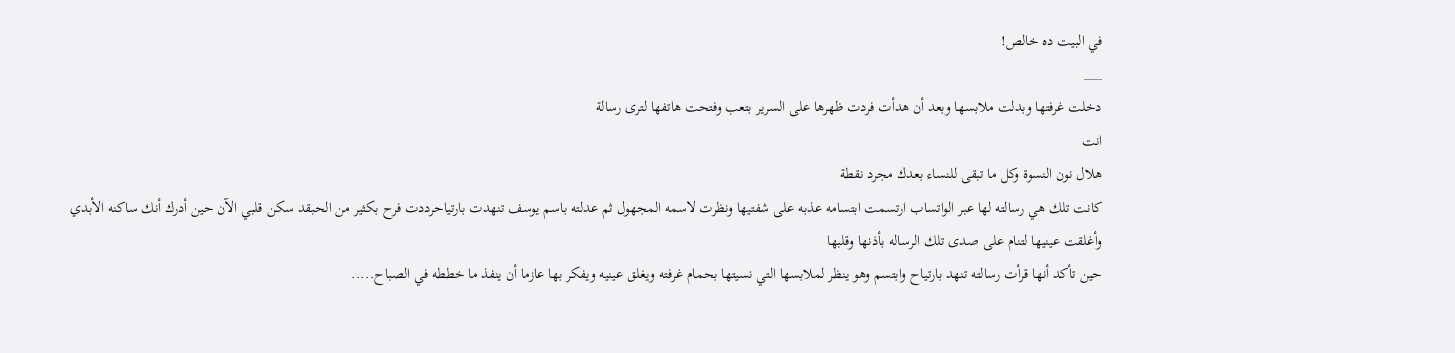في البيت ده خالص!
___
دخلت غرفتها وبدلت ملابسها وبعد أن هدأت فردت ظهرها على السرير بتعب وفتحت هاتفها لترى رسالة
انت
هلال نون النسوة وكل ما تبقى للنساء بعدك مجرد نقطة
كانت تلك هي رسالته لها عبر الواتساب ارتسمت ابتسامه عذبه على شفتيها ونظرت لاسمه المجهول ثم عدلته باسم يوسف تنهدت بارتياحرددت فرح بكثير من الحبقد سكن قلبي الآن حين أدرك أنك ساكنه الأبدي
وأغلقت عينيها لتنام على صدى تلك الرساله بأذنها وقلبها
حين تأكد أنها قرأت رسالته تنهد بارتياح وابتسم وهو ينظر لملابسها التي نسيتها بحمام غرفته ويغلق عينيه ويفكر بها عازما أن ينفذ ما خططه في الصباح.....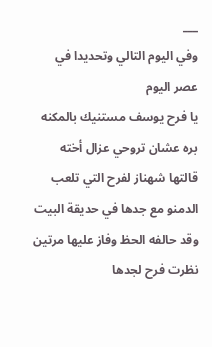___
وفي اليوم التالي وتحديدا في
عصر اليوم
يا فرح يوسف مستنيك بالمكنه بره عشان تروحي عزال أخته
قالتها شهناز لفرح التي تلعب الدمنو مع جدها في حديقة البيت وقد حالفه الحظ وفاز عليها مرتين نظرت فرح لجدها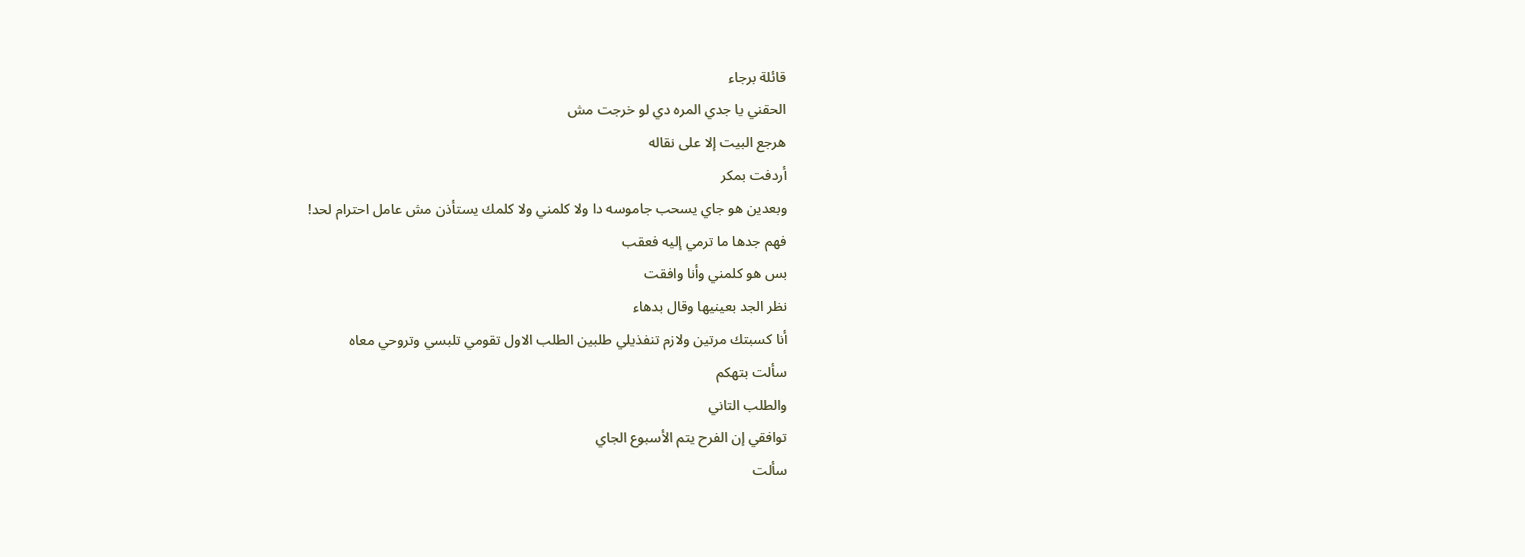قائلة برجاء
الحقني يا جدي المره دي لو خرجت مش
هرجع البيت إلا على نقاله
أردفت بمكر
وبعدين هو جاي يسحب جاموسه دا ولا كلمني ولا كلمك يستأذن مش عامل احترام لحد!
فهم جدها ما ترمي إليه فعقب
بس هو كلمني وأنا وافقت
نظر الجد بعينيها وقال بدهاء
أنا كسبتك مرتين ولازم تنفذيلي طلبين الطلب الاول تقومي تلبسي وتروحي معاه
سألت بتهكم
والطلب التاني
توافقي إن الفرح يتم الأسبوع الجاي
سألت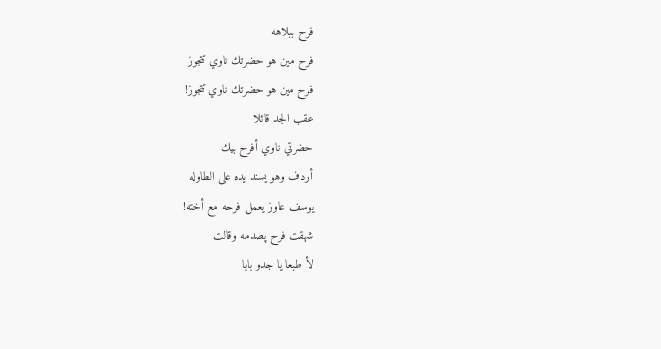فرح ببلاهه
فرح مين هو حضرتك ناوي تتجوز
فرح مين هو حضرتك ناوي تتجوز!
عقب الجد قائلا
حضرتي ناوي أفرح بيك
أردف وهو يسند يده على الطاوله
يوسف عاوز يعمل فرحه مع أخته!
شهقت فرح پصدمه وقالت
لأ طبعا يا جدو بابا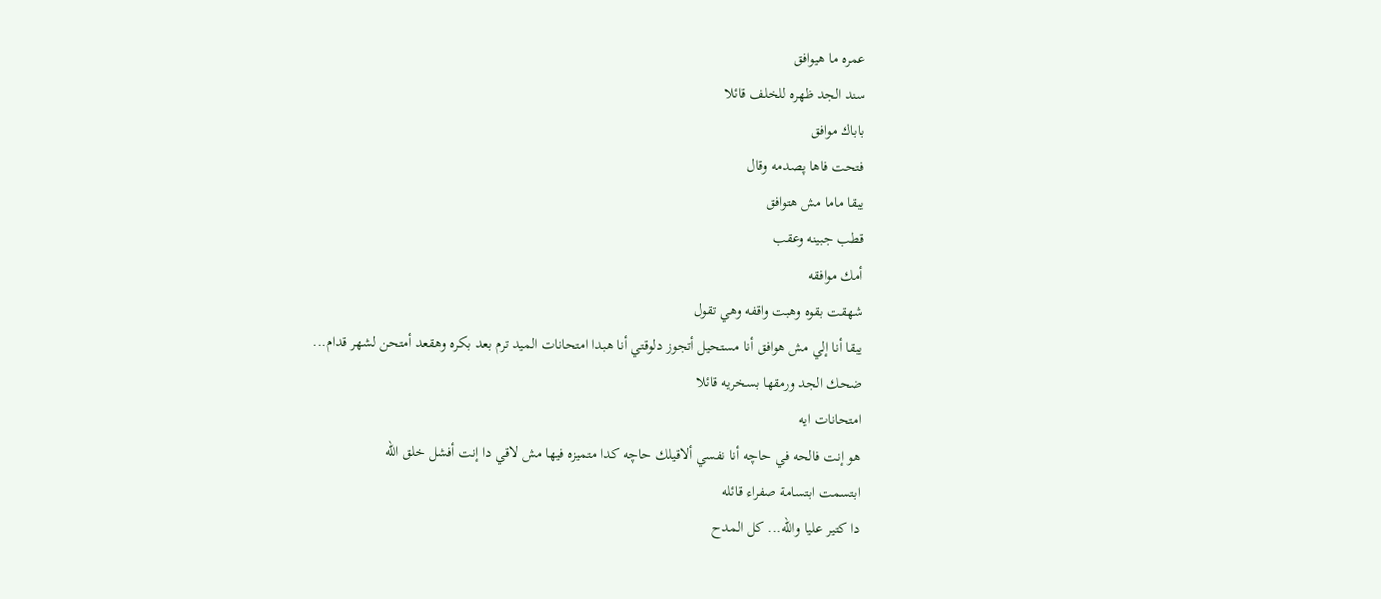عمره ما هيوافق
سند الجد ظهره للخلف قائلا
باباك موافق
فتحت فاها پصدمه وقال
يبقا ماما مش هتوافق
قطب جبينه وعقب
أمك موافقه
شهقت بقوه وهبت واقفه وهي تقول
يبقا أنا إلي مش هوافق أنا مستحيل أتجوز دلوقتي أنا هبدا امتحانات الميد ترم بعد بكره وهقعد أمتحن لشهر قدام...
ضحك الجد ورمقها بسخريه قائلا
امتحانات ايه
هو إنت فالحه في حاچه أنا نفسي ألاقيلك حاچه كدا متميزه فيها مش لاقي دا إنت أفشل خلق الله
ابتسمت ابتسامة صفراء قائله
دا كتير عليا والله... كل المدح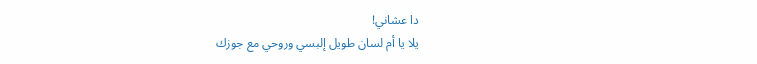دا عشاني!
يلا يا أم لسان طويل إلبسي وروحي مع جوزك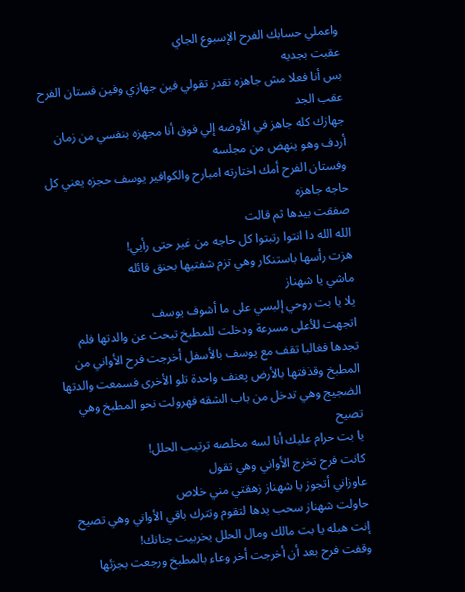واعملي حسابك الفرح الإسبوع الجاي
عقبت بجديه
بس أنا فعلا مش جاهزه تقدر تقولي فين جهازي وفين فستان الفرح
عقب الجد
جهازك كله جاهز في الأوضه إلي فوق أنا مجهزه بنفسي من زمان
أردف وهو ينهض من مجلسه
وفستان الفرح أمك اختارته امبارح والكوافير يوسف حجزه يعني كل حاجه جاهزه
صفقت بيدها ثم قالت
الله الله دا انتوا رتبتوا كل حاجه من غير حتى رأيي!
هزت رأسها باستنكار وهي تزم شفتيها بحنق قائله
ماشي يا شهناز
يلا يا بت روحي إلبسي على ما أشوف يوسف
اتجهت للأعلى مسرعة ودخلت للمطبخ تبحث عن والدتها فلم تجدها فغالبا تقف مع يوسف بالأسفل أخرجت فرح الأواني من المطبخ وقذفتها بالأرض پعنف واحدة تلو الأخرى فسمعت والدتها الضجيج وهي تدخل من باب الشقه فهرولت نحو المطبخ وهي تصيح
يا بت حرام عليك أنا لسه مخلصه ترتيب الحلل!
كانت فرح تخرج الأواني وهي تقول
عاوزاني أتجوز يا شهناز زهقتي مني خلاص
حاولت شهناز سحب يدها لتقوم وتترك باقي الأواني وهي تصيح
إنت هبله يا بت مالك ومال الحلل يخربيت جنانك!
وقفت فرح بعد أن أخرجت أخر وعاء بالمطبخ ورجعت بجزئها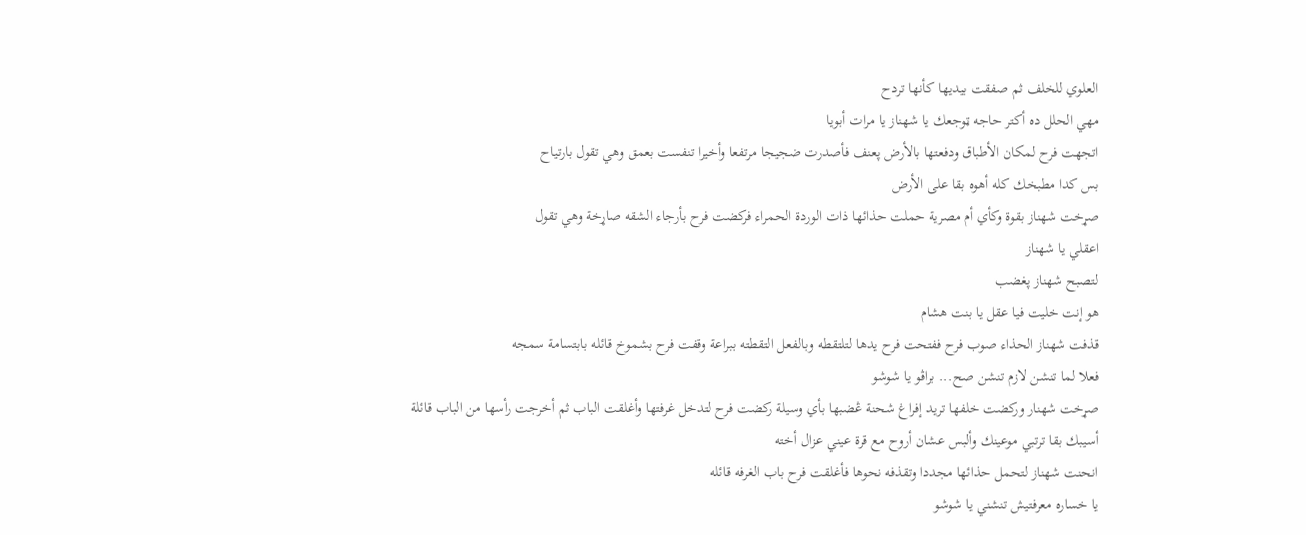العلوي للخلف ثم صفقت بيديها كأنها تردح
مهي الحلل ده أكتر حاجه ټوجعك يا شهناز يا مرات أبويا
اتجهت فرح لمكان الأطباق ودفعتها بالأرض پعنف فأصدرت ضجيجا مرتفعا وأخيرا تنفست بعمق وهي تقول بارتياح
بس كدا مطبخك كله أهوه بقا على الأرض
صړخت شهناز بقوة وكأي أم مصرية حملت حذائها ذات الوردة الحمراء فركضت فرح بأرجاء الشقه صاړخة وهي تقول
اعقلي يا شهناز
لتصبح شهناز پغضب
هو إنت خليت فيا عقل يا بنت هشام
قذفت شهناز الحذاء صوب فرح ففتحت فرح يدها لتلتقطه وبالفعل التقطته ببراعة وقفت فرح بشموخ قائله بابتسامة سمجه
فعلا لما تنشن لازم تنشن صح... براڤو يا شوشو
صړخت شهنار وركضت خلفها تريد إفراغ شحنة ڠضبها بأي وسيلة ركضت فرح لتدخل غرفتها وأغلقت الباب ثم أخرجت رأسها من الباب قائلة
أسيبك بقا ترتبي موعينك وألبس عشان أروح مع قرة عيني عزال أخته
انحنت شهناز لتحمل حذائها مجددا وتقذفه نحوها فأغلقت فرح باب الغرفه قائله
يا خساره معرفتيش تنشني يا شوشو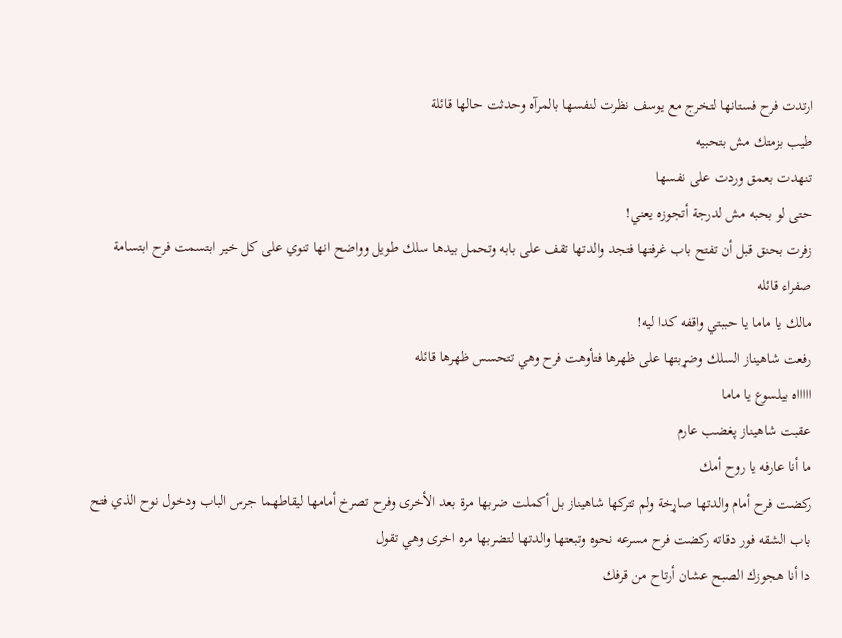ارتدت فرح فستانها لتخرج مع يوسف نظرت لنفسها بالمرآه وحدثت حالها قائلة
طيب بزمتك مش بتحبيه
تنهدت بعمق وردت على نفسها
حتى لو بحبه مش لدرجة أتجوزه يعني!
زفرت بحنق قبل أن تفتح باب غرفتها فتجد والدتها تقف على بابه وتحمل بيدها سلك طويل وواضح انها تنوي على كل خير ابتسمت فرح ابتسامة صفراء قائله
مالك يا ماما يا حببتي واقفه كدا ليه!
رفعت شاهيناز السلك وضړبتها على ظهرها فتأوهت فرح وهي تتحسس ظهرها قائله
اااااه بيلسوع يا ماما
عقبت شاهيناز پغضب عارم
ما أنا عارفه يا روح أمك
ركضت فرح أمام والدتها صاړخة ولم تتركها شاهيناز بل أكملت ضربها مرة بعد الأخرى وفرح تصرخ أمامها ليقاطهما جرس الباب ودخول نوح الذي فتح باب الشقه فور دقاته ركضت فرح مسرعه نحوه وتبعتها والدتها لتضربها مره اخرى وهي تقول
دا أنا هجوزك الصبح عشان أرتاح من قرفك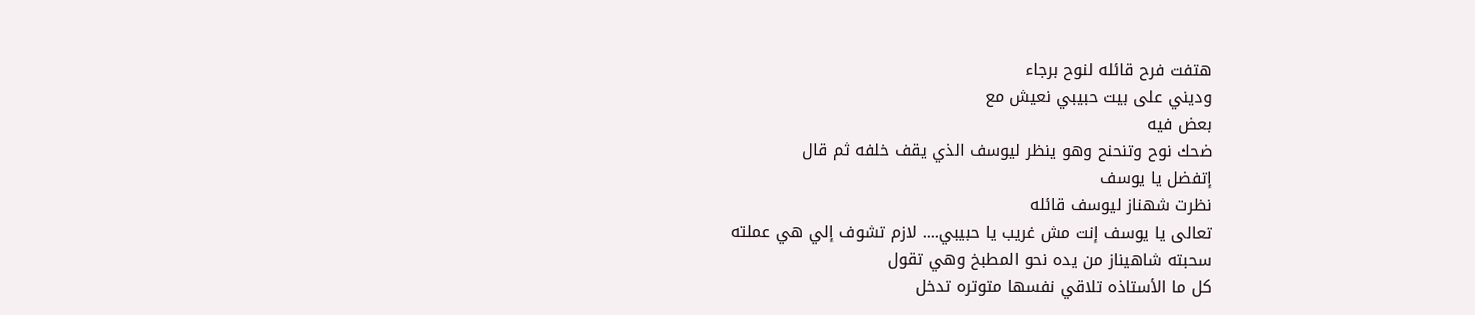هتفت فرح قائله لنوح برجاء
وديني على بيت حبيبي نعيش مع
بعض فيه
ضحك نوح وتنحنح وهو ينظر ليوسف الذي يقف خلفه ثم قال
إتفضل يا يوسف
نظرت شهناز ليوسف قائله
تعالى يا يوسف إنت مش غريب يا حبيبي.... لازم تشوف إلي هي عملته
سحبته شاهيناز من يده نحو المطبخ وهي تقول
كل ما الأستاذه تلاقي نفسها متوتره تدخل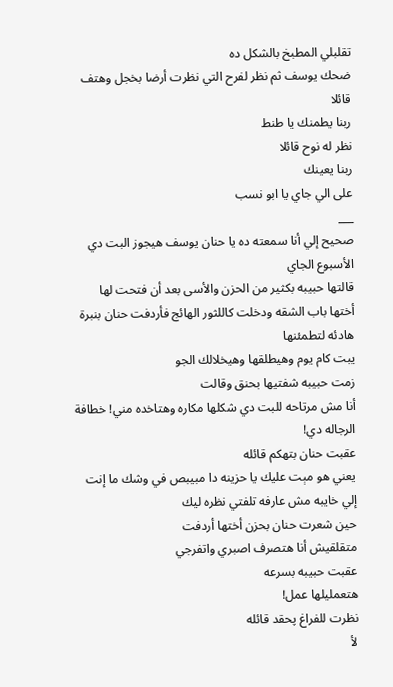تقلبلي المطبخ بالشكل ده
ضحك يوسف ثم نظر لفرح التي نظرت أرضا بخجل وهتف قائلا
ربنا يطمنك يا طنط
نظر له نوح قائلا
ربنا يعينك
على الي جاي يا ابو نسب
___
صحيح إلي أنا سمعته ده يا حنان يوسف هيجوز البت دي الأسبوع الجاي
قالتها حبيبه بكثير من الحزن والأسى بعد أن فتحت لها أختها باب الشقه ودخلت كاللثور الهائج فأردفت حنان بنبرة هادئه لتطمئنها
يبت كام يوم وهيطلقها وهيخلالك الجو
زمت حبيبه شفتيها بحنق وقالت
أنا مش مرتاحه للبت دي شكلها مكاره وهتاخده مني! خطافة الرجاله دي!
عقبت حنان بتهكم قائله
يعني هو مېت عليك يا حزينه دا مبيبص في وشك ما إنت إلي خايبه مش عارفه تلفتي نظره ليك
حين شعرت حنان بحزن أختها أردفت
متقلقيش أنا هتصرف اصبري واتفرجي
عقبت حبيبه بسرعه
هتعمليلها عمل!
نظرت للفراغ پحقد قائله
لأ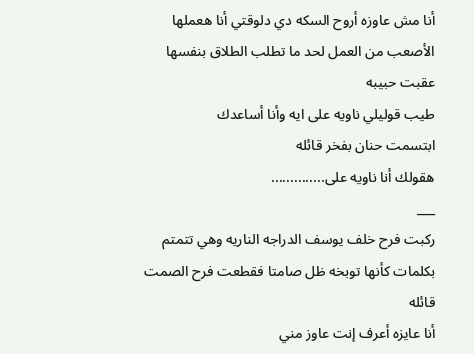أنا مش عاوزه أروح السكه دي دلوقتي أنا هعملها الأصعب من العمل لحد ما تطلب الطلاق بنفسها
عقبت حبيبه
طيب قوليلي ناويه على ايه وأنا أساعدك
ابتسمت حنان بفخر قائله
هقولك أنا ناويه على..............
___
ركبت فرح خلف يوسف الدراجه الناريه وهي تتمتم بكلمات كأنها توبخه ظل صامتا فقطعت فرح الصمت قائله
أنا عايزه أعرف إنت عاوز مني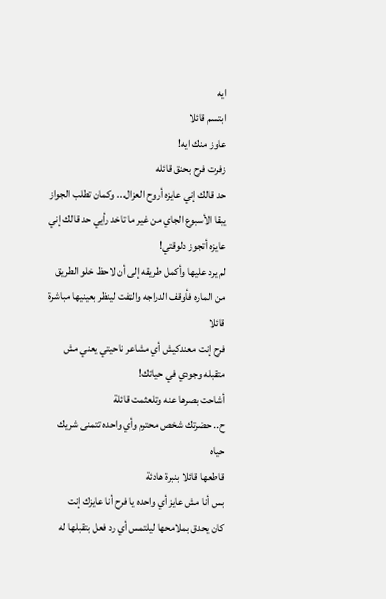ايه
ابتسم قائلا
عاوز منك ايه!
زفرت فرح بحنق قائله
حد قالك إني عايزه أروح العزال... وكمان تطلب الجواز يبقا الأسبوع الجاي من غير ما تاخد رأيي حد قالك إني
عايزه أتجوز دلوقتي!
لم يرد عليها وأكمل طريقه إلى أن لاحظ خلو الطريق من الماره فأوقف الدراجه والټفت لينظر بعينيها مباشرة قائلا
فرح إنت معندكيش أي مشاعر ناحيتي يعني مش متقبله وجودي في حياتك!
أشاحت بصرها عنه وتلعثمت قائلة
ح.. حضرتك شخص محترم وأي واحده تتمنى شريك حياه
قاطعها قائلا بنبرة هادئة
بس أنا مش عايز أي واحده يا فرح أنا عايزك إنت
كان يحدق بملامحها ليلتمس أي رد فعل بتقبلها له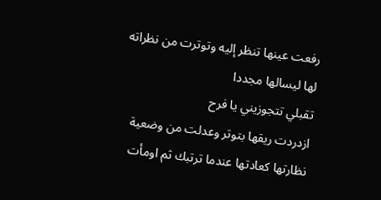رفعت عينها تنظر إليه وتوترت من نظراته لها ليسالها مجددا
تقبلي تتجوزيني يا فرح
ازدردت ريقها بتوتر وعدلت من وضعية نظارتها كعادتها عندما ترتبك ثم اومأت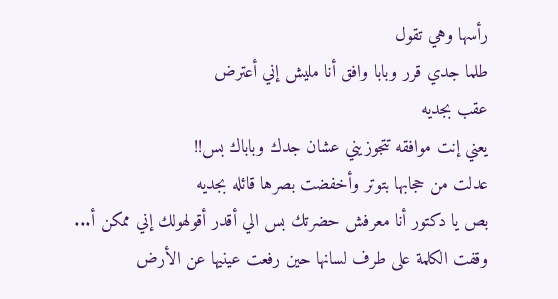رأسها وهي تقول
طلما جدي قرر وبابا وافق أنا مليش إني أعترض
عقب بجديه
يعني إنت موافقه تتجوزيني عشان جدك وباباك بس!!
عدلت من حجابها بتوتر وأخفضت بصرها قائله بجديه
بص يا دكتور أنا معرفش حضرتك بس الي أقدر أقولهولك إني ممكن أ...
وقفت الكلمة على طرف لسانها حين رفعت عينيها عن الأرض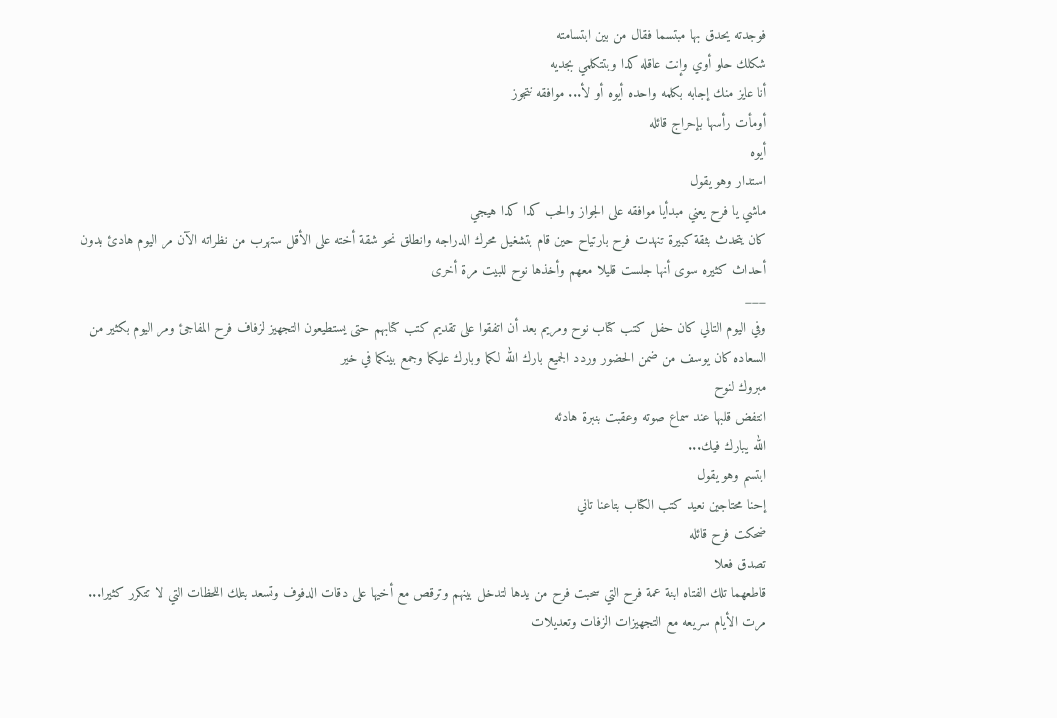فوجدته يحدق بها مبتسما فقال من بين ابتسامته
شكلك حلو أوي وإنت عاقله كدا وبتتكلمي بجديه
أنا عايز منك إجابه بكلمه واحده أيوه أو لأ... موافقه نتجوز
أومأت رأسها بإحراج قائله
أيوه
استدار وهو يقول
ماشي يا فرح يعني مبدأيا موافقه على الجواز والحب كدا كدا هيجي
كان يتحدث بثقة كبيرة تنهدت فرح بارتياح حين قام بتشغيل محرك الدراجه وانطلق نحو شقة أخته على الأقل ستهرب من نظراته الآن مر اليوم هادئ بدون أحداث كثيره سوى أنها جلست قليلا معهم وأخذها نوح للبيت مرة أخرى
___
وفي اليوم التالي كان حفل كتب كتاب نوح ومريم بعد أن اتفقوا على تقديم كتب كتابهم حتى يستطيعون التجهيز لزفاف فرح المفاجئ ومر اليوم بكثير من السعاده كان يوسف من ضمن الحضور وردد الجميع بارك الله لكما وبارك عليكما وجمع بينكما في خير
مبروك لنوح
انتفض قلبها عند سماع صوته وعقبت بنبرة هادئه
الله يبارك فيك...
ابتسم وهو يقول
إحنا محتاجين نعيد كتب الكتاب بتاعنا تاني
ضحكت فرح قائله
تصدق فعلا
قاطعهما تلك الفتاه ابنة عمة فرح التي سحبت فرح من يدها لتدخل بينهم وترقص مع أخيها على دقات الدفوف وتسعد بتلك اللحظات التي لا تتكرر كثيرا...
مرت الأيام سريعه مع التجهيزات الزفات وتعديلات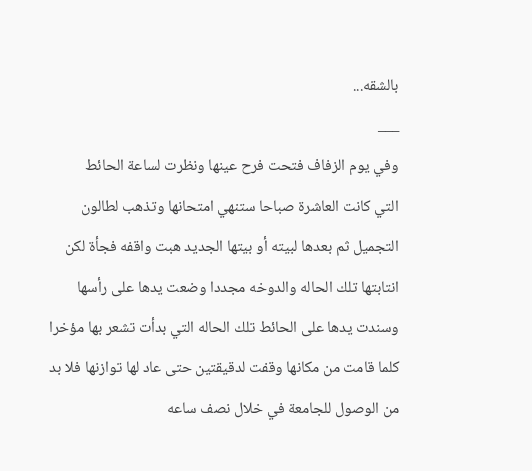بالشقه...
___
وفي يوم الزفاف فتحت فرح عينها ونظرت لساعة الحائط
التي كانت العاشرة صباحا ستنهي امتحانها وتذهب لطالون التجميل ثم بعدها لبيته أو بيتها الجديد هبت واقفه فجأة لكن انتابتها تلك الحاله والدوخه مجددا وضعت يدها على رأسها وسندت يدها على الحائط تلك الحاله التي بدأت تشعر بها مؤخرا كلما قامت من مكانها وقفت لدقيقتين حتى عاد لها توازنها فلا بد من الوصول للجامعة في خلال نصف ساعه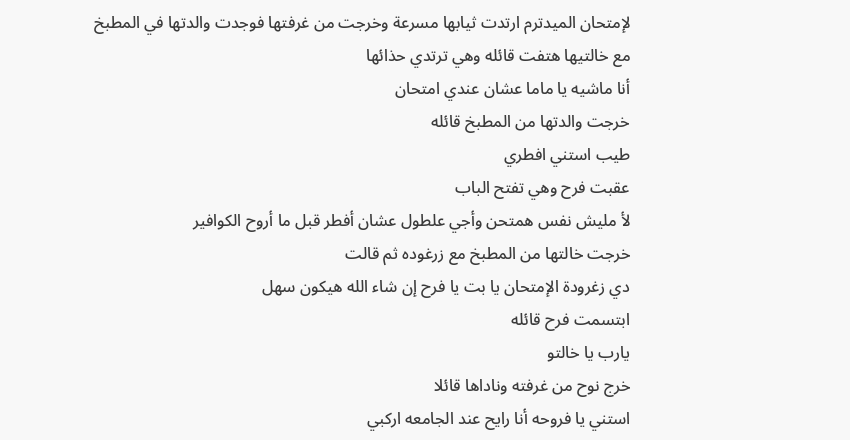لإمتحان الميدترم ارتدت ثيابها مسرعة وخرجت من غرفتها فوجدت والدتها في المطبخ مع خالتيها هتفت قائله وهي ترتدي حذائها
أنا ماشيه يا ماما عشان عندي امتحان
خرجت والدتها من المطبخ قائله
طيب استني افطري
عقبت فرح وهي تفتح الباب
لأ مليش نفس همتحن وأجي علطول عشان أفطر قبل ما أروح الكوافير
خرجت خالتها من المطبخ مع زرغوده ثم قالت
دي زغرودة الإمتحان يا بت يا فرح إن شاء الله هيكون سهل
ابتسمت فرح قائله
يارب يا خالتو
خرج نوح من غرفته وناداها قائلا
استني يا فروحه أنا رايح عند الجامعه اركبي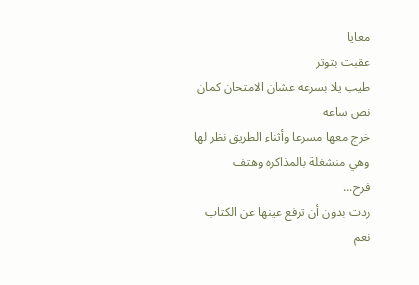معايا
عقبت بتوتر
طيب يلا بسرعه عشان الامتحان كمان نص ساعه
خرج معها مسرعا وأثناء الطريق نظر لها وهي منشغلة بالمذاكره وهتف
فرح...
ردت بدون أن ترفع عينها عن الكتاب
نعم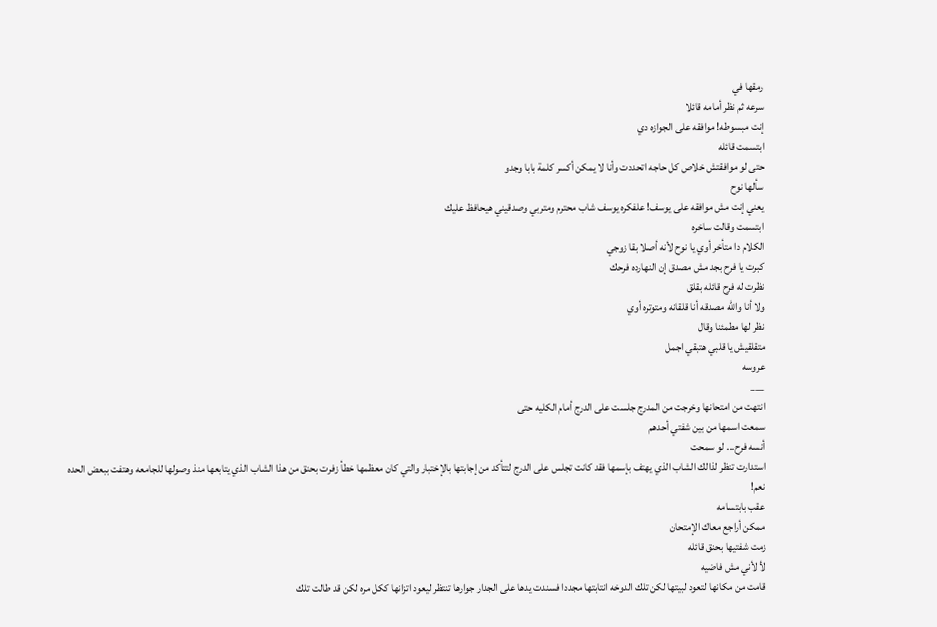رمقها في
سرعه ثم نظر أمامه قائلا
إنت مبسوطه! موافقه على الجوازه دي
ابتسمت قائله
حتى لو موافقتش خلاص كل حاجه اتحددت وأنا لا يمكن أكسر كلمة بابا وجدو
سألها نوح
يعني إنت مش موافقه على يوسف! علفكره يوسف شاب محترم ومتربي وصدقيني هيحافظ عليك
ابتسمت وقالت ساخره
الكلام دا متأخر أوي يا نوح لأنه أصلا بقا زوجي
كبرت يا فرح بجد مش مصدق إن النهارده فرحك
نظرت له فرح قائله بقلق
ولا أنا والله مصدقه أنا قلقانه ومتوتره أوي
نظر لها مطمئنا وقال
متقلقيش يا قلبي هتبقي اجمل
عروسه
___
انتهت من امتحانها وخرجت من المدرج جلست على الدرج أمام الكليه حتى
سمعت اسمها من بين شفتي أحدهم
أنسه فرح... لو سمحت
استدارت تنظر لذالك الشاب الذي يهتف بإسمها فقد كانت تجلس على الدرج لتتأكد من إجابتها بالإختبار والتي كان معظمها خطأ زفرت بحنق من هذا الشاب الذي يتابعها منذ وصولها للجامعه وهتفت ببعض الحده
نعم!
عقب بابتسامه
ممكن أراجع معاك الإمتحان
زمت شفتيها بحنق قائله
لأ لأني مش فاضيه
قامت من مكانها لتعود لبيتها لكن تلك الدوخه انتابتها مجددا فسندت يدها على الجدار جوارها تنتظر ليعود اتزانها ككل مره لكن قد طالت تلك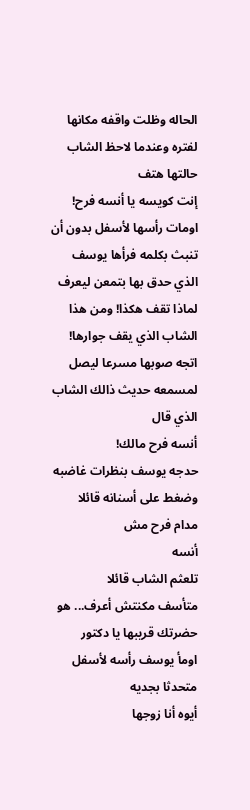الحاله وظلت واقفه مكانها لفتره وعندما لاحظ الشاب حالتها هتف
إنت كويسه يا أنسه فرح!
اومات رأسها لأسفل بدون أن تنبث بكلمه فرأها يوسف الذي حدق بها بتمعن ليعرف لماذا تقف هكذا! ومن هذا الشاب الذي يقف جوارها! اتجه صوبها مسرعا ليصل لمسمعه حديث ذالك الشاب الذي قال
أنسه فرح مالك!
حدجه يوسف بنظرات غاضبه وضغط على أسنانه قائلا
مدام فرح مش
أنسه
تلعثم الشاب قائلا
متأسف مكنتش أعرف... هو حضرتك قريبها يا دكتور
اومأ يوسف رأسه لأسفل متحدثا بجديه
أيوه أنا زوجها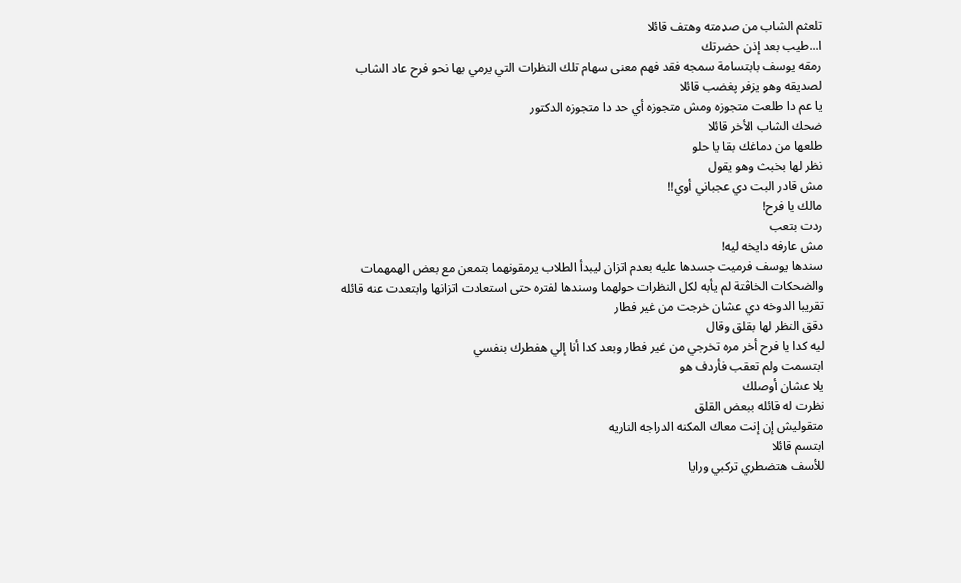تلعثم الشاب من صډمته وهتف قائلا
ا...طيب بعد إذن حضرتك
رمقه يوسف بابتسامة سمجه فقد فهم معنى سهام تلك النظرات التي يرمي بها نحو فرح عاد الشاب لصديقه وهو يزفر پغضب قائلا
يا عم دا طلعت متجوزه ومش متجوزه أي حد دا متجوزه الدكتور
ضحك الشاب الأخر قائلا
طلعها من دماغك بقا يا حلو
نظر لها بخبث وهو يقول
مش قادر البت دي عجباني أوي!!
مالك يا فرح!
ردت بتعب
مش عارفه دايخه ليه!
سندها يوسف فرميت جسدها عليه بعدم اتزان ليبدأ الطلاب يرمقونهما بتمعن مع بعض الهمهمات والضحكات الخاڤتة لم يأبه لكل النظرات حولهما وسندها لفتره حتى استعادت اتزانها وابتعدت عنه قائله
تقريبا الدوخه دي عشان خرجت من غير فطار
دقق النظر لها بقلق وقال
ليه كدا يا فرح أخر مره تخرجي من غير فطار وبعد كدا أنا إلي هفطرك بنفسي
ابتسمت ولم تعقب فأردف هو
يلا عشان أوصلك
نظرت له قائله ببعض القلق
متقوليش إن إنت معاك المكنه الدراجه الناريه
ابتسم قائلا
للأسف هتضطري تركبي ورايا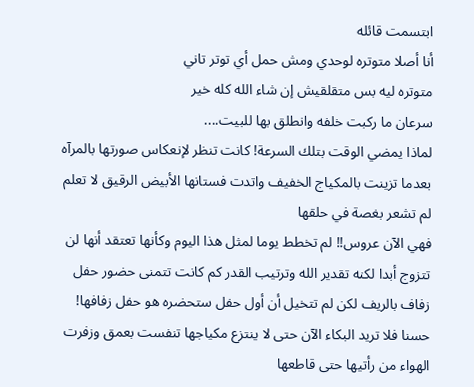ابتسمت قائله
أنا أصلا متوتره لوحدي ومش حمل أي توتر تاني
متوتره ليه بس متقلقيش إن شاء الله كله خير
سرعان ما ركبت خلفه وانطلق بها للبيت....
لماذا يمضي الوقت بتلك السرعة! كانت تنظر لإنعكاس صورتها بالمرآه بعدما تزينت بالمكياج الخفيف واتدت فستانها الأبيض الرقيق لا تعلم لم تشعر بغصة في حلقها
فهي الآن عروس!! لم تخطط يوما لمثل هذا اليوم وكأنها تعتقد أنها لن تتزوج أبدا لكنه تقدير الله وترتيب القدر كم كانت تتمنى حضور حفل زفاف بالريف لكن لم تتخيل أن أول حفل ستحضره هو حفل زفافها! حسنا فلا تريد البكاء الآن حتى لا ينتزع مكياجها تنفست بعمق وزفرت الهواء من رأتيها حتى قاطعها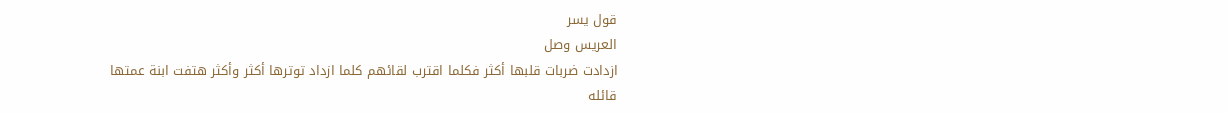قول يسر
العريس وصل
ازدادت ضربات قلبها أكثر فكلما اقترب لقائهم كلما ازداد توترها أكثر وأكثر هتفت ابنة عمتها قائله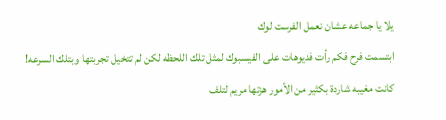يلا يا جماعه عشان نعمل الفرست لوك
ابتسمت فرح فكم رأت فديوهات على الفيسبوك لمثل تلك اللحظه لكن لم تتخيل تجربتها وبتلك السرعه! كانت مغيبه شاردة بكثير من الأمور هزتها مريم لتلف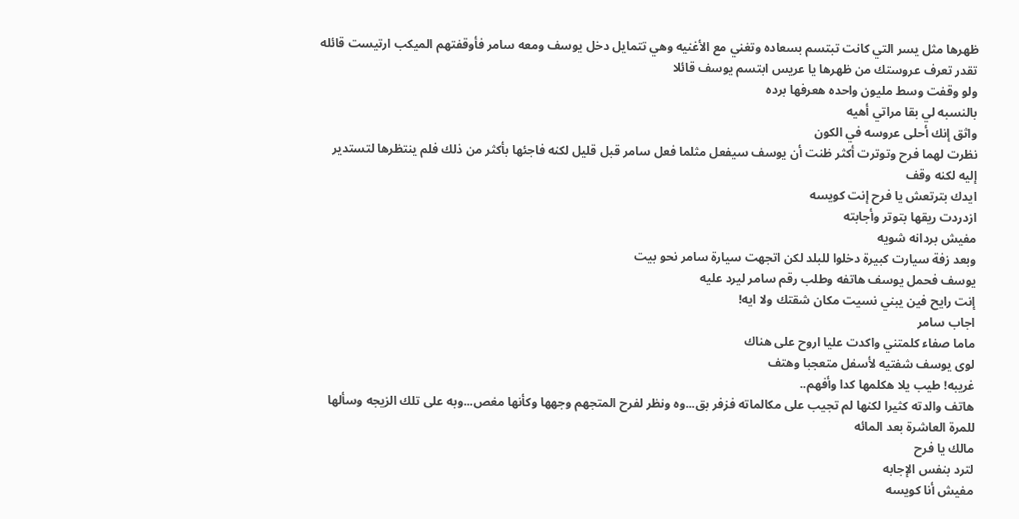ظهرها مثل يسر التي كانت تبتسم بسعاده وتغني مع الأغنيه وهي تتمايل دخل يوسف ومعه سامر فأوقفتهم الميكب ارتيست قائله تقدر تعرف عروستك من ظهرها يا عريس ابتسم يوسف قائلا
ولو وقفت وسط مليون واحده هعرفها برده
بالنسبه لي بقا مراتي أهيه
واثق إنك أحلى عروسه في الكون
نظرت لهما فرح وتوترت أكثر ظنت أن يوسف سيفعل مثلما فعل سامر قبل قليل لكنه فاجئها بأكثر من ذلك فلم ينتظرها لتستدير إليه لكنه وقف
ايدك بترتعش يا فرح إنت كويسه
ازدردت ريقها بتوتر وأجابته
مفيش بردانه شويه
وبعد زفة سيارت كبيرة دخلوا للبلد لكن اتجهت سيارة سامر نحو بيت
يوسف فحمل يوسف هاتفه وطلب رقم سامر ليرد عليه
إنت رايح فين يبني نسيت مكان شقتك ولا ايه!
اجاب سامر
ماما صفاء كلمتني واكدت عليا اروح على هناك
لوى يوسف شفتيه لأسفل متعجبا وهتف
غريبه! طيب يلا هكلمها كدا وأفهم..
هاتف والدته كثيرا لكنها لم تجيب على مكالماته فزفر بق...وه ونظر لفرح المتجهم وجهها وكأنها مغص...وبه على تلك الزيجه وسألها للمرة العاشرة بعد المائه
مالك يا فرح
لترد بنفس الإجابه
مفيش أنا كويسه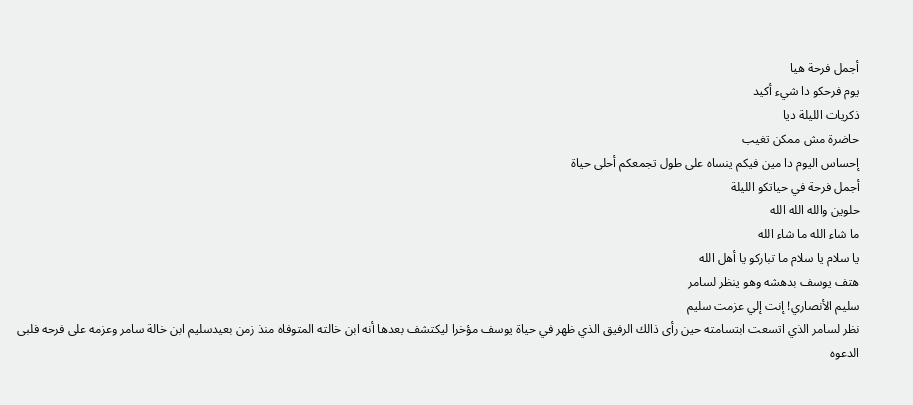أجمل فرحة هيا
يوم فرحكو دا شيء أكيد
ذكريات الليلة ديا
حاضرة مش ممكن تغيب
إحساس اليوم دا مين فيكم ينساه على طول تجمعكم أحلى حياة
أجمل فرحة في حياتكو الليلة
حلوين والله الله الله
ما شاء الله ما شاء الله
يا سلام يا سلام ما تباركو يا أهل الله
هتف يوسف بدهشه وهو ينظر لسامر
سليم الأنصاري! إنت إلي عزمت سليم
نظر لسامر الذي اتسعت ابتسامته حين رأى ذالك الرفيق الذي ظهر في حياة يوسف مؤخرا ليكتشف بعدها أنه ابن خالته المتوفاه منذ زمن بعيدسليم ابن خالة سامر وعزمه على فرحه فلبى الدعوه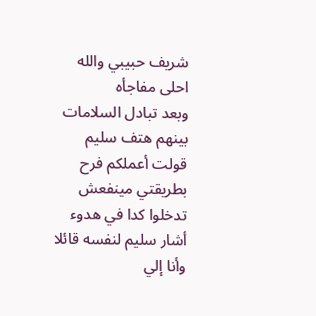شريف حبيبي والله احلى مفاجأه
وبعد تبادل السلامات بينهم هتف سليم
قولت أعملكم فرح بطريقتي مينفعش تدخلوا كدا في هدوء
أشار سليم لنفسه قائلا
وأنا إلي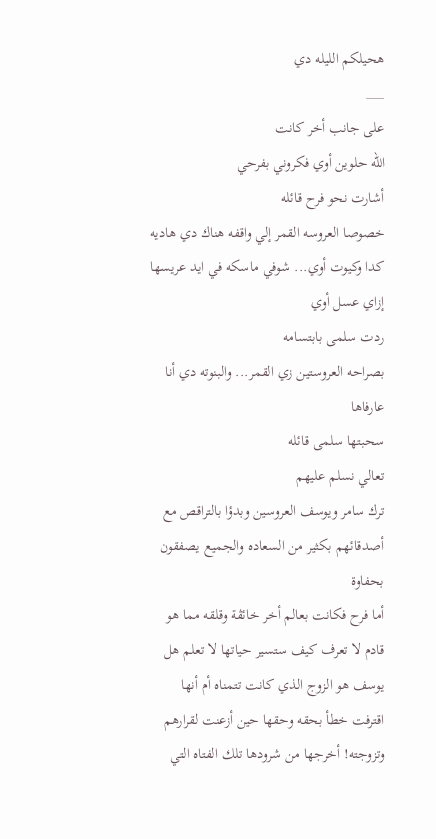هحيلكم الليله دي
___
على جانب أخر كانت
الله حلوين أوي فكروني بفرحي
أشارت نحو فرح قائله
خصوصا العروسه القمر إلي واقفه هناك دي هاديه كدا وكيوت أوي... شوفي ماسكه في ايد عريسها إزاي عسل أوي
ردت سلمى بابتسامه
بصراحه العروستين زي القمر... والبنوته دي أنا عارفاها
سحبتها سلمى قائله
تعالي نسلم عليهم
ترك سامر ويوسف العروسين وبدؤا بالتراقص مع أصدقائهم بكثير من السعاده والجميع يصفقون بحفاوة
أما فرح فكانت بعالم أخر خائڤة وقلقه مما هو قادم لا تعرف كيف ستسير حياتها لا تعلم هل يوسف هو الزوج الذي كانت تتمناه أم أنها اقترفت خطأ بحقه وحقها حين أزعنت لقرارهم وتزوجته! أخرجها من شرودها تلك الفتاه التي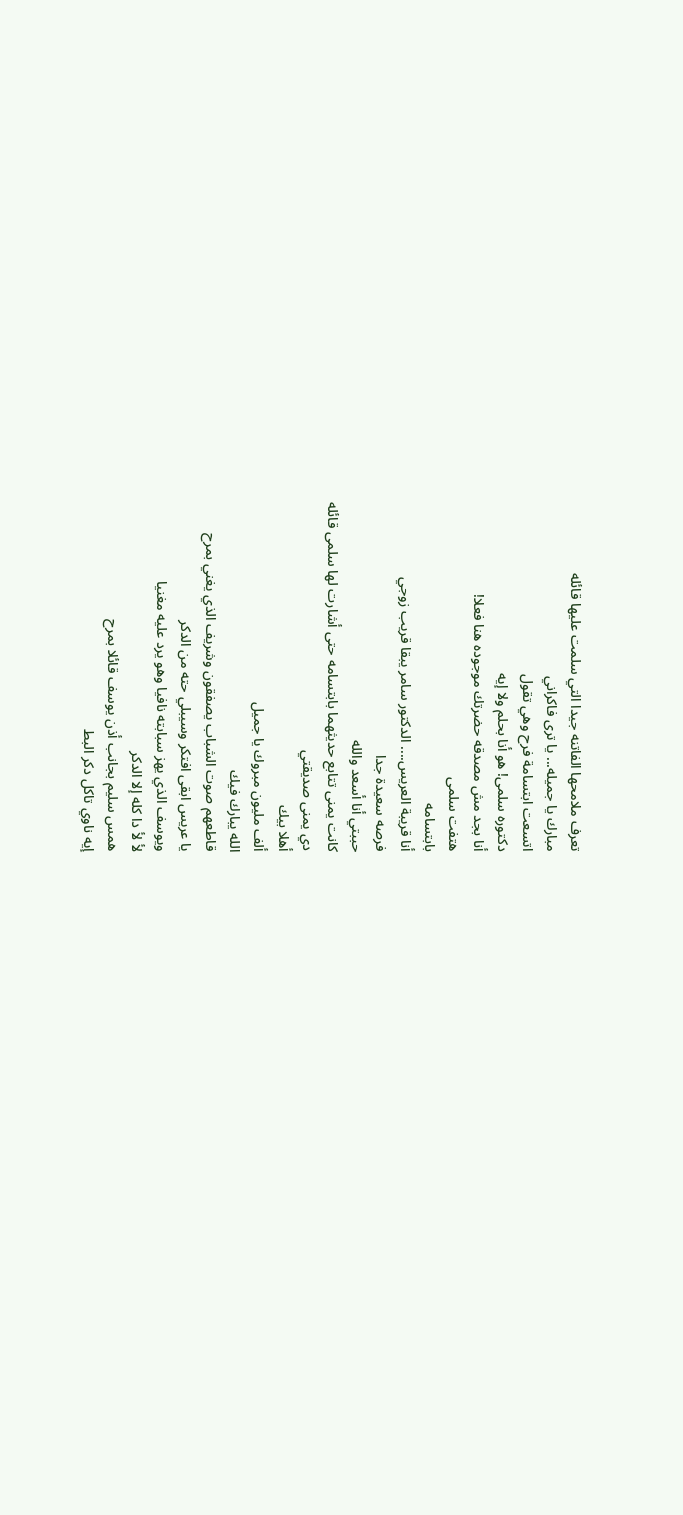تعرف ملامحها الفاتنه جيدا التي سلمت عليها قائله
مبارك يا جميله... يا ترى فاكراني
اتسعت ابتسامة فرح وهي تقول
دكتوره سلمى! هو أنا بحلم ولا إيه
أنا بجد مش مصدقه حضرتك موجوده هنا فعلا!
هتفت سلمى
بابتسامه
أنا قريبة العريس.... الدكتور سامر يبقا قريب زوجي
فرصه سعيدة جدا
حببتي أنا أسعد والله
كانت يمنى تتابع حديثهما بابتسامه حتى أشارت لها سلمى قائله
دي يمنى صديقتي
أهلا بيك
ألف مليون مبروك يا جميل
الله يبارك فيك
قاطعهم صوت الشباب يصفقون وشريف الذي يغني بمرح
يا عريس ابقى افتكر وسيبلي حته من الدكر
ويوسف الذي يهز سبابته نافيا وهو يرد عليه مغنيا
لأ لأ دا كله إلا الدكر
همس سليم بجانب أذن يوسف قائلا بمرح
إيه ناوي تاكل دكر البط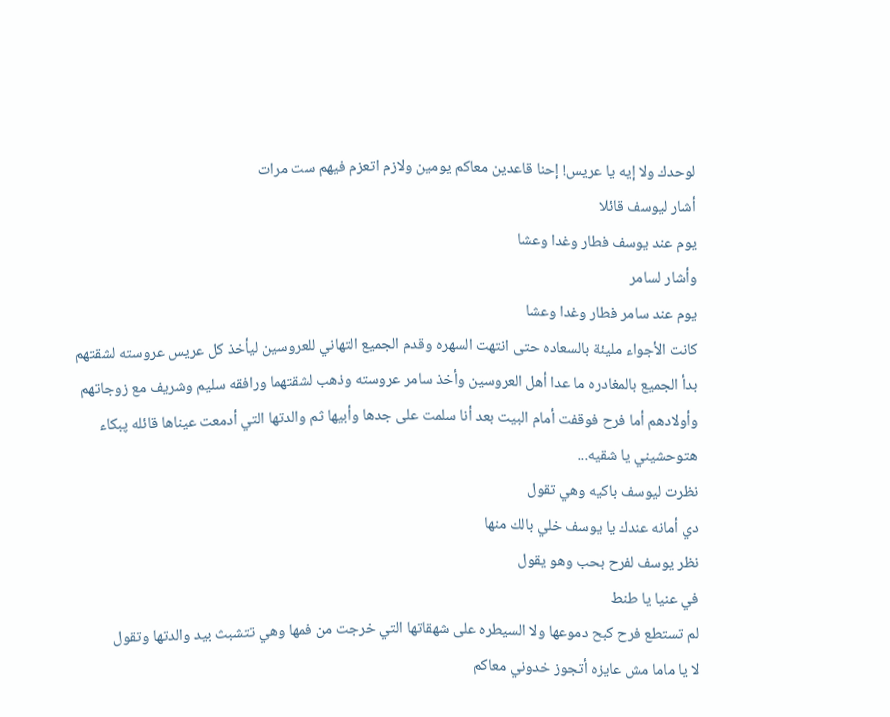لوحدك ولا إيه يا عريس! إحنا قاعدين معاكم يومين ولازم اتعزم فيهم ست مرات
أشار ليوسف قائلا
يوم عند يوسف فطار وغدا وعشا
وأشار لسامر
يوم عند سامر فطار وغدا وعشا
كانت الأجواء مليئة بالسعاده حتى انتهت السهره وقدم الجميع التهاني للعروسين ليأخذ كل عريس عروسته لشقتهم بدأ الجميع بالمغادره ما عدا أهل العروسين وأخذ سامر عروسته وذهب لشقتهما ورافقه سليم وشريف مع زوجاتهم وأولادهم أما فرح فوقفت أمام البيت بعد أنا سلمت على جدها وأبيها ثم والدتها التي أدمعت عيناها قائله پبكاء
هتوحشيني يا شقيه...
نظرت ليوسف باكيه وهي تقول
دي أمانه عندك يا يوسف خلي بالك منها
نظر يوسف لفرح بحب وهو يقول
في عنيا يا طنط
لم تستطع فرح كبح دموعها ولا السيطره على شهقاتها التي خرجت من فمها وهي تتشبث بيد والدتها وتقول
لا يا ماما مش عايزه أتجوز خدوني معاكم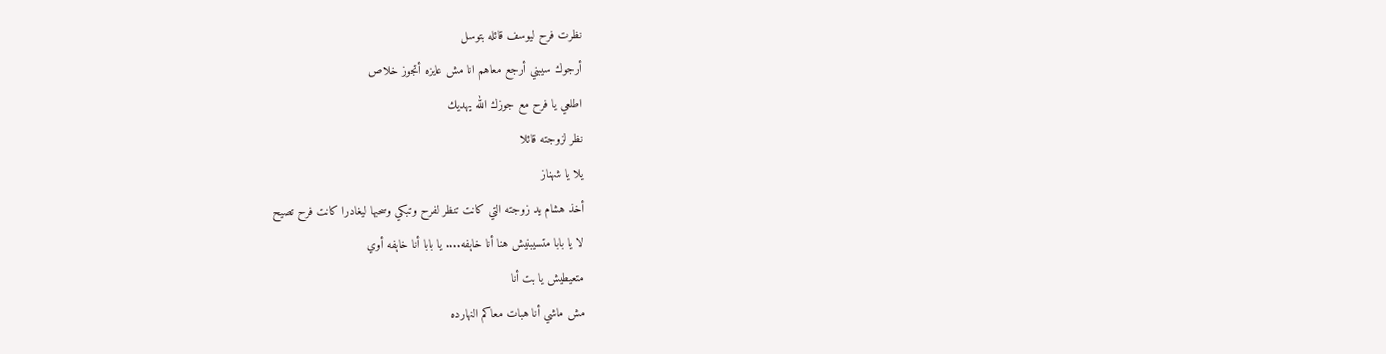نظرت فرح ليوسف قائله بتوسل
أرجوك سيبني أرجع معاهم انا مش عايزه أتجوز خلاص
اطلعي يا فرح مع جوزك الله يهديك
نظر لزوجته قائلا
يلا يا شهناز
أخذ هشام يد زوجته التي كانت تنظر لفرح وتبكي وسحبها ليغادرا كانت فرح تصيح
لا يا بابا متسيبنيش هنا أنا خاېفه.... يا بابا أنا خاېفه أوي
متعيطيش يا بت أنا
مش ماشي أنا هبات معاكم النهارده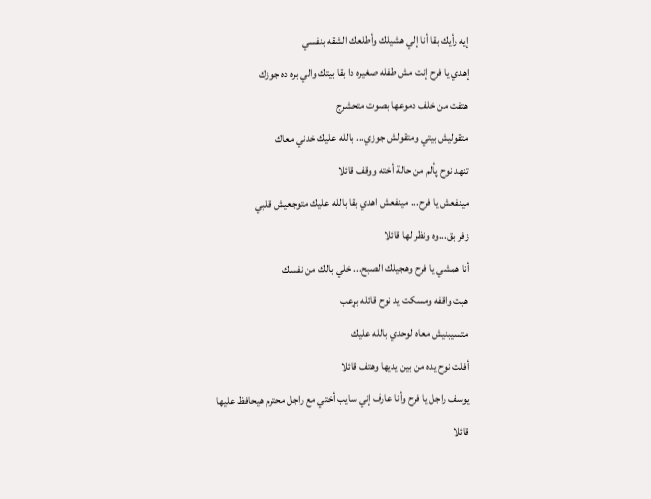إيه رأيك بقا أنا إلي هشيلك وأطلعك الشقه بنفسي
إهدي يا فرح إنت مش طفله صغيره دا بقا بيتك والي بره ده جوزك
هتفت من خلف دموعها بصوت متحشرج
متقوليش بيتي ومتقولش جوزي... بالله عليك خدني معاك
تنهد نوح پألم من حالة أخته ووقف قائلا
مينفعش يا فرح... مينفعش اهدي بقا بالله عليك متوجعيش قلبي
زفر بق...وه ونظر لها قائلا
أنا همشي يا فرح وهجيلك الصبح... خلي بالك من نفسك
هبت واقفه ومسكت يد نوح قائله بړعب
متسيبنيش معاه لوحدي بالله عليك
أفلت نوح يده من بين يديها وهتف قائلا
يوسف راجل يا فرح وأنا عارف إني سايب أختي مع راجل محترم هيحافظ عليها
قائلا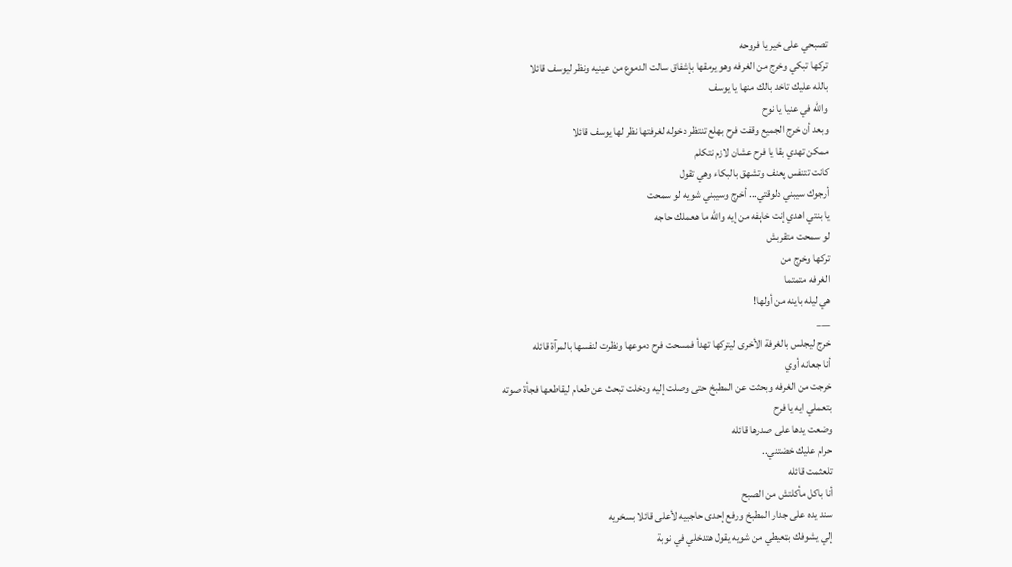تصبحي على خير يا فروحه
تركها تبكي وخرج من الغرفه وهو يرمقها بإشفاق سالت الدموع من عينيه ونظر ليوسف قائلا
بالله عليك تاخد بالك منها يا يوسف
والله في عنيا يا نوح
وبعد أن خرج الجميع وقفت فرح بهلع تنتظر دخوله لغرفتها نظر لها يوسف قائلا
ممكن تهدي بقا يا فرح عشان لازم نتكلم
كانت تتنفس پعنف وتشهق بالبكاء وهي تقول
أرجوك سيبني دلوقتي... أخرج وسيبني شويه لو سمحت
يا بنتي اهدي إنت خاېفه من إيه والله ما هعملك حاجه
لو سمحت متقربش
تركها وخرج من
الغرفه متمتما
هي ليله باينه من أولها!
___
خرج ليجلس بالغرفة الأخرى ليتركها تهدأ فمسحت فرح دموعها ونظرت لنفسها بالمرآة قائله
أنا جعانه أوي
خرجت من الغرفه وبحثت عن المطبخ حتى وصلت إليه ودخلت تبحث عن طعام ليقاطعها فجأة صوته
بتعملي ايه يا فرح
وضعت يدها على صدرها قائله
حرام عليك خضتني..
تلعثمت قائله
أنا باكل مأكلتش من الصبح
سند يده على جدار المطبخ ورفع إحدى حاجبيه لأعلى قائلا بسخريه
إلي يشوفك بټعيطي من شويه يقول هتدخلي في نوبة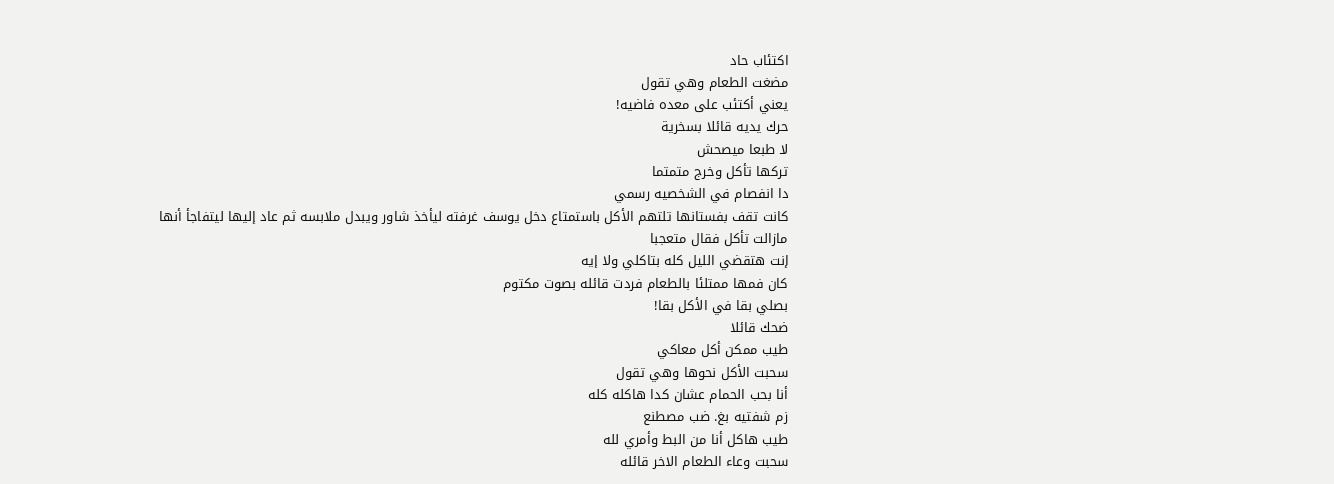اكتئاب حاد
مضغت الطعام وهي تقول
يعني أكتئب على معده فاضيه!
حرك يديه قائلا بسخرية
لا طبعا ميصحش
تركها تأكل وخرج متمتما
دا انفصام في الشخصيه رسمي
كانت تقف بفستانها تلتهم الأكل باستمتاع دخل يوسف غرفته ليأخذ شاور ويبدل ملابسه ثم عاد إليها ليتفاجأ أنها مازالت تأكل فقال متعجبا
إنت هتقضي الليل كله بتاكلي ولا إيه
كان فمها ممتلئا بالطعام فردت قائله بصوت مكتوم
بصلي بقا في الأكل بقا!
ضحك قائلا
طيب ممكن أكل معاكي
سحبت الأكل نحوها وهي تقول
أنا بحب الحمام عشان كدا هاكله كله
زم شفتيه بغ. ضب مصطنع
طيب هاكل أنا من البط وأمري لله
سحبت وعاء الطعام الاخر قائله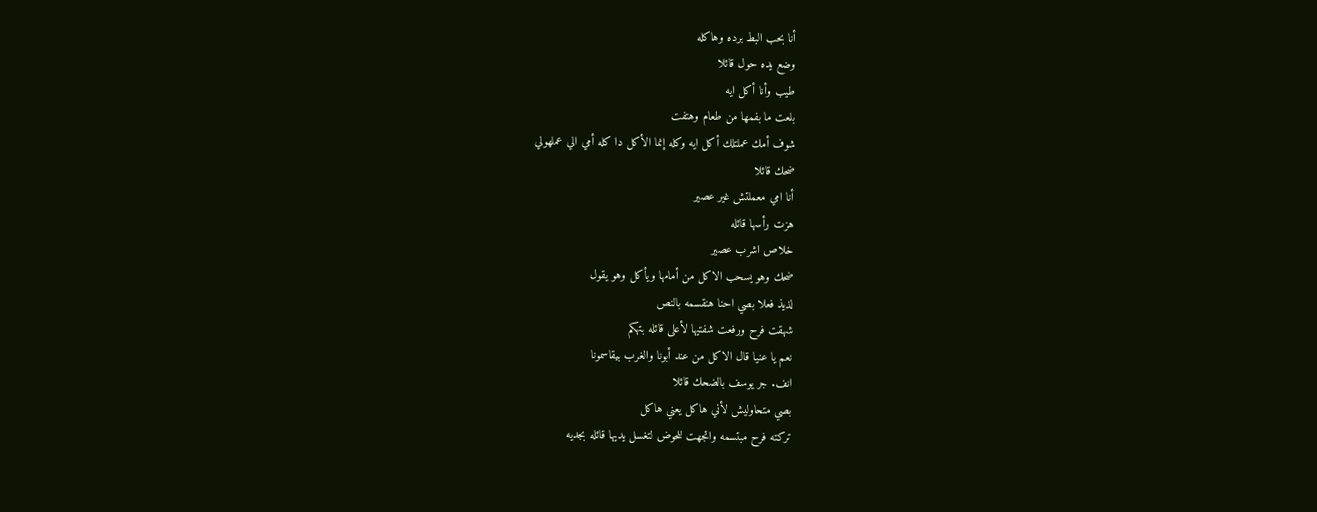أنا بحب البط برده وهاكله
وضع يده حول قائلا
طيب وأنا أكل ايه
بلعت ما بفمها من طعام وهتفت
شوف أمك عملتلك أكل ايه وكله إنما الأكل دا كله أمي الي عملهولي
ضحك قائلا
أنا امي معملتش غير عصير
هزت رأسها قائله
خلاص اشرب عصير
ضحك وهو يسحب الاكل من أمامها ويأكل وهو يقول
لذيذ فعلا بصي احنا هنقسمه بالنص
شهقت فرح ورفعت شفتيها لأعلى قائله بتهكم
نعم يا عنيا قال الاكل من عند أبونا والغرب بيقاسمونا
انف. جر يوسف بالضحك قائلا
بصي متحاوليش لأني هاكل يعني هاكل
تركته فرح مبتسمه واتجهت للحوض لتغسل يديها قائله بجديه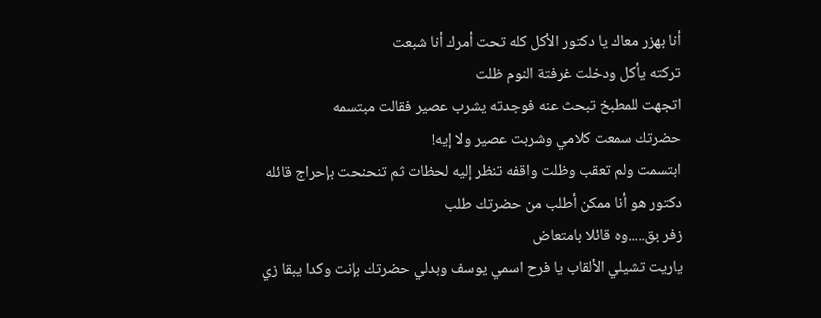أنا بهزر معاك يا دكتور الأكل كله تحت أمرك أنا شبعت
تركته يأكل ودخلت غرفتة النوم ظلت
اتجهت للمطبخ تبحث عنه فوجدته يشرب عصير فقالت مبتسمه
حضرتك سمعت كلامي وشربت عصير ولا إيه!
ابتسمت ولم تعقب وظلت واقفه تنظر إليه لحظات ثم تنحنحت بإحراج قائله
دكتور هو أنا ممكن أطلب من حضرتك طلب
زفر بق.....وه قائلا بامتعاض
ياريت تشيلي الألقاب يا فرح اسمي يوسف وبدلي حضرتك بإنت وكدا يبقا زي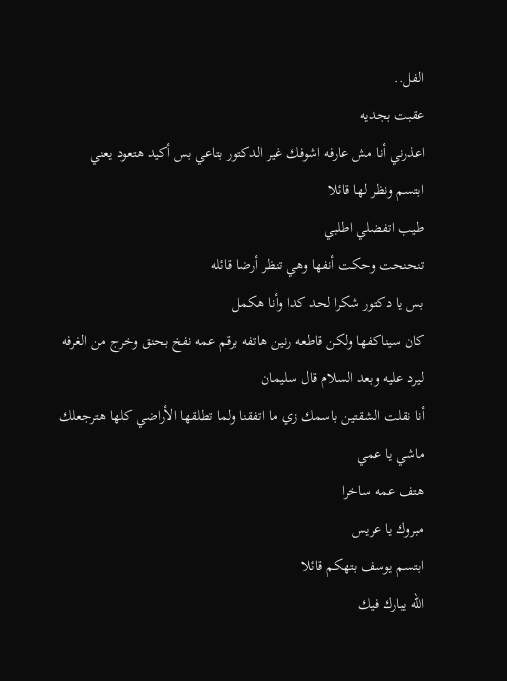الفل..
عقبت بجديه
اعذرني أنا مش عارفه اشوفك غير الدكتور بتاعي بس أكيد هتعود يعني
ابتسم ونظر لها قائلا
طيب اتفضلي اطلبي
تنحنحت وحكت أنفها وهي تنظر أرضا قائله
بس يا دكتور شكرا لحد كدا وأنا هكمل
كان سيناكفها ولكن قاطعه رنين هاتفه برقم عمه نفخ بحنق وخرج من الغرفه ليرد عليه وبعد السلام قال سليمان
أنا نقلت الشقتين باسمك زي ما اتفقنا ولما تطلقها الأراضي كلها هترجعلك
ماشي يا عمي
هتف عمه ساخرا
مبروك يا عريس
ابتسم يوسف بتهكم قائلا
الله يبارك فيك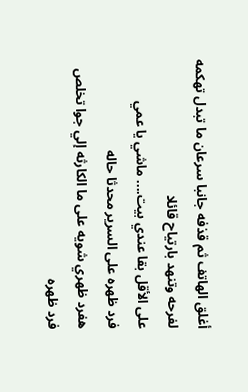أغلق الهاتف ثم قذفه جانبا سرعان ما تبدل تهكمه
لفرحه وتنهد بارتياح قائلا
على الأقل بقا عندي بيت.... ماشي يا عمي
فرد ظهره على السرير محدثا حاله
هفرد ظهري شويه على ما الكارثه إلي جوا تخلص
فرد ظهره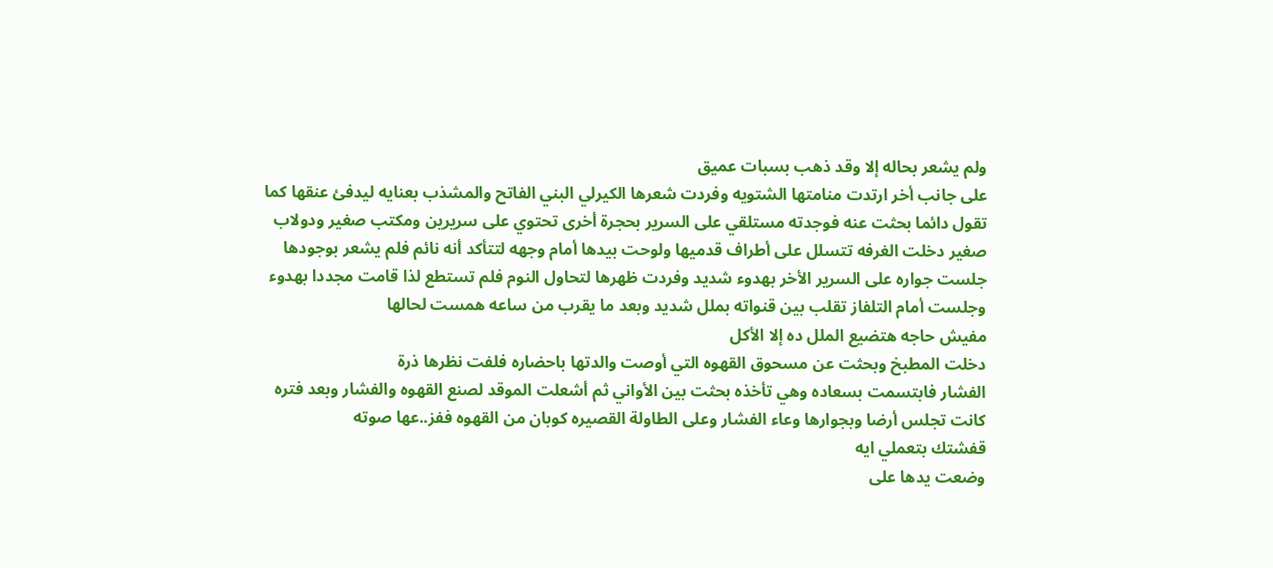ولم يشعر بحاله إلا وقد ذهب بسبات عميق
على جانب أخر ارتدت منامتها الشتويه وفردت شعرها الكيرلي البني الفاتح والمشذب بعنايه ليدفئ عنقها كما تقول دائما بحثت عنه فوجدته مستلقي على السرير بحجرة أخرى تحتوي على سريرين ومكتب صغير ودولاب صغير دخلت الغرفه تتسلل على أطراف قدميها ولوحت بيدها أمام وجهه لتتأكد أنه نائم فلم يشعر بوجودها جلست جواره على السرير الأخر بهدوء شديد وفردت ظهرها لتحاول النوم فلم تستطع لذا قامت مجددا بهدوء وجلست أمام التلفاز تقلب بين قنواته بملل شديد وبعد ما يقرب من ساعه همست لحالها
مفيش حاجه هتضيع الملل ده إلا الأكل
دخلت المطبخ وبحثت عن مسحوق القهوه التي أوصت والدتها باحضاره فلفت نظرها ذرة
الفشار فابتسمت بسعاده وهي تأخذه بحثت بين الأواني ثم أشعلت الموقد لصنع القهوه والفشار وبعد فتره كانت تجلس أرضا وبجوارها وعاء الفشار وعلى الطاولة القصيره كوبان من القهوه ففز..عها صوته
قفشتك بتعملي ايه
وضعت يدها على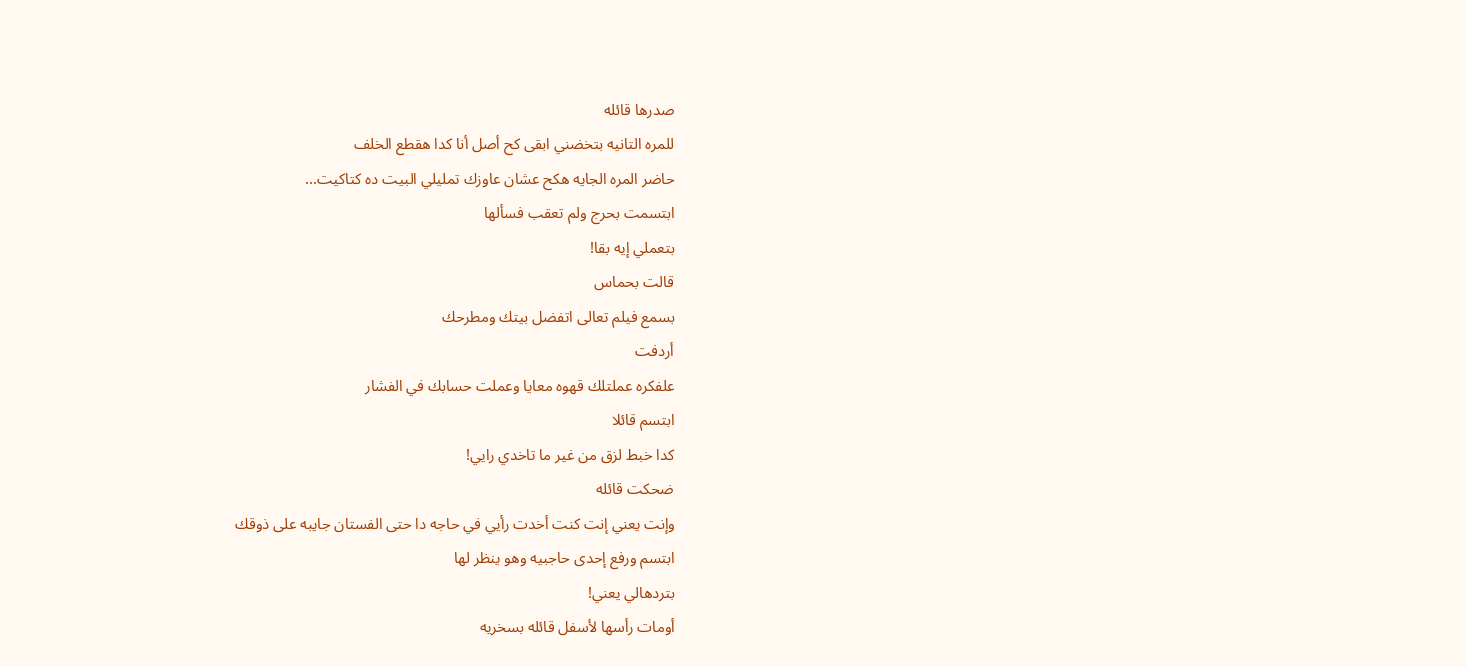صدرها قائله
للمره التانيه بتخضني ابقى كح أصل أنا كدا هقطع الخلف
حاضر المره الجايه هكح عشان عاوزك تمليلي البيت ده كتاكيت...
ابتسمت بحرج ولم تعقب فسألها
بتعملي إيه بقا!
قالت بحماس
بسمع فيلم تعالى اتفضل بيتك ومطرحك
أردفت
علفكره عملتلك قهوه معايا وعملت حسابك في الفشار
ابتسم قائلا
كدا خبط لزق من غير ما تاخدي رايي!
ضحكت قائله
وإنت يعني إنت كنت أخدت رأيي في حاجه دا حتى الفستان جايبه على ذوقك
ابتسم ورفع إحدى حاجبيه وهو ينظر لها
بتردهالي يعني!
أومات رأسها لأسفل قائله بسخريه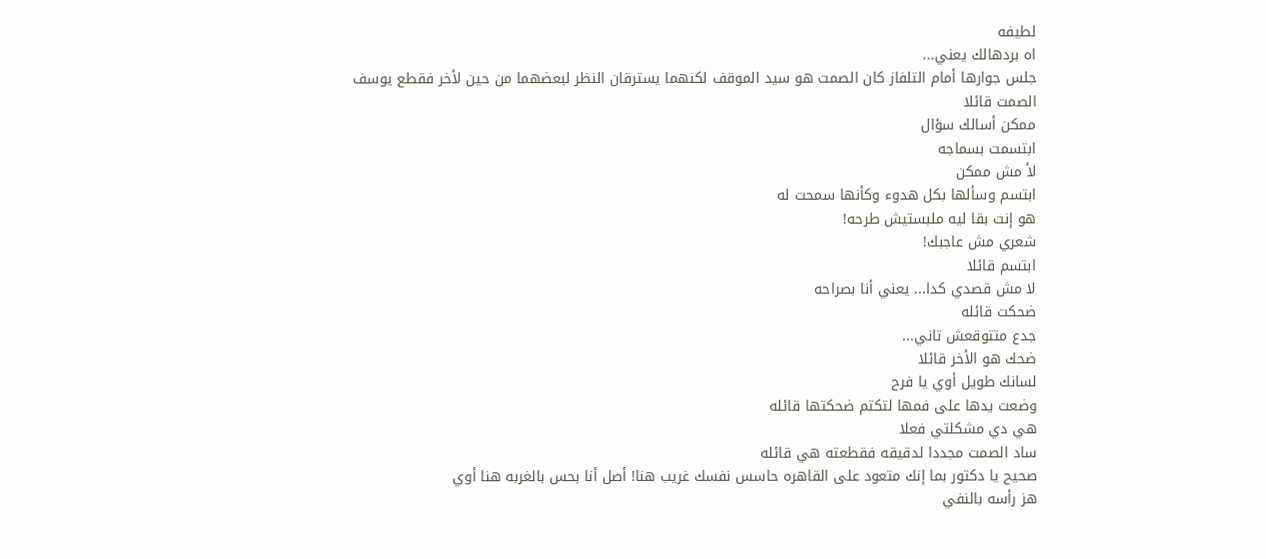لطيفه
اه بردهالك يعني...
جلس جوارها أمام التلفاز كان الصمت هو سيد الموقف لكنهما يسترقان النظر لبعضهما من حين لأخر فقطع يوسف الصمت قائلا
ممكن أسالك سؤال
ابتسمت بسماجه
لأ مش ممكن
ابتسم وسألها بكل هدوء وكأنها سمحت له
هو إنت بقا ليه ملبستيش طرحه!
شعري مش عاجبك!
ابتسم قائلا
لا مش قصدي كدا... يعني أنا بصراحه
ضحكت قائله
جدع متتوقعش تاني...
ضحك هو الأخر قائلا
لسانك طويل أوي يا فرح
وضعت يدها على فمها لتكتم ضحكتها قائله
هي دي مشكلتي فعلا
ساد الصمت مجددا لدقيقه فقطعته هي قائله
صحيح يا دكتور بما إنك متعود على القاهره حاسس نفسك غريب هنا! أصل أنا بحس بالغربه هنا أوي
هز رأسه بالنفي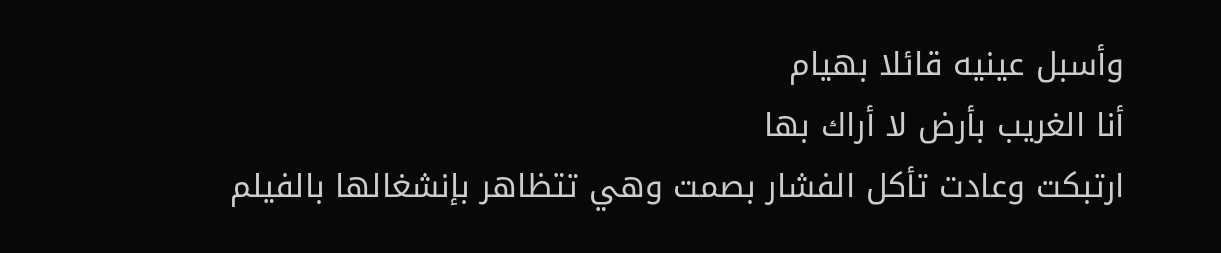وأسبل عينيه قائلا بهيام
أنا الغريب بأرض لا أراك بها
ارتبكت وعادت تأكل الفشار بصمت وهي تتظاهر بإنشغالها بالفيلم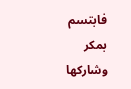فابتسم بمكر وشاركها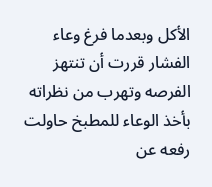الأكل وبعدما فرغ وعاء الفشار قررت أن تنتهز الفرصه وتهرب من نظراته بأخذ الوعاء للمطبخ حاولت رفعه عن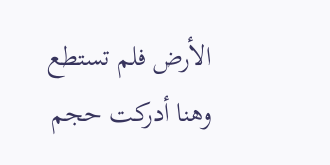الأرض فلم تستطع وهنا أدركت حجم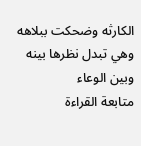الكارثه وضحكت ببلاهه وهي تبدل نظرها بينه وبين الوعاء
متابعة القراءة